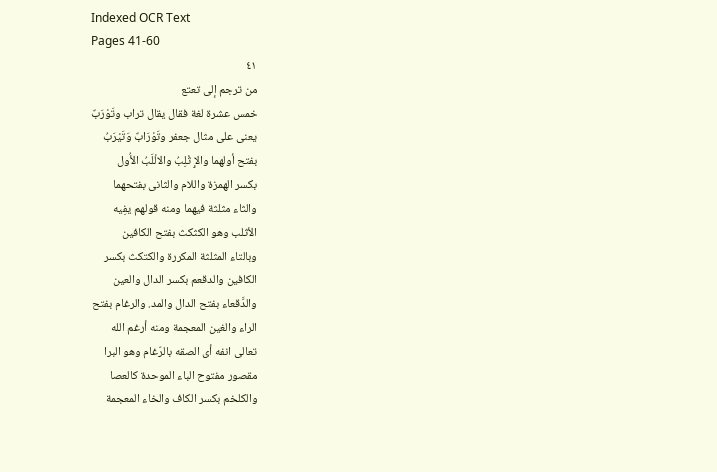Indexed OCR Text
Pages 41-60
٤١
من ترجم إلى تعتع
خمس عشرة لغة فقال يقال تراب وتَوْرَبٌ
يعنى على مثال جعفر وتَوْرَابٌ وَتَيْرَبُ
بفتح أولهما والإِ ثْلِبُ والالْلَبُ الأُول
بكسر الهمزة واللام والثانى بفتحهما
والثاء مثلثة فيهما ومنه قولهم يفِيه
الأثلب وهو الكثكث بفتح الكافين
وبالتاء المثلثة المكررة والكتكث بكسر
الكافين والدقعم بكسر الدال والعين
والدَّقعاء بفتح الدال والمد. والرغام بفتح
الراء والغين المعجمة ومنه أرغم الله
تعالى انفه أى الصقه بالرّغام وهو البرا
مقصور مفتوح الباء الموحدة كالعصا
والكلخم بكسر الكاف والخاء المعجمة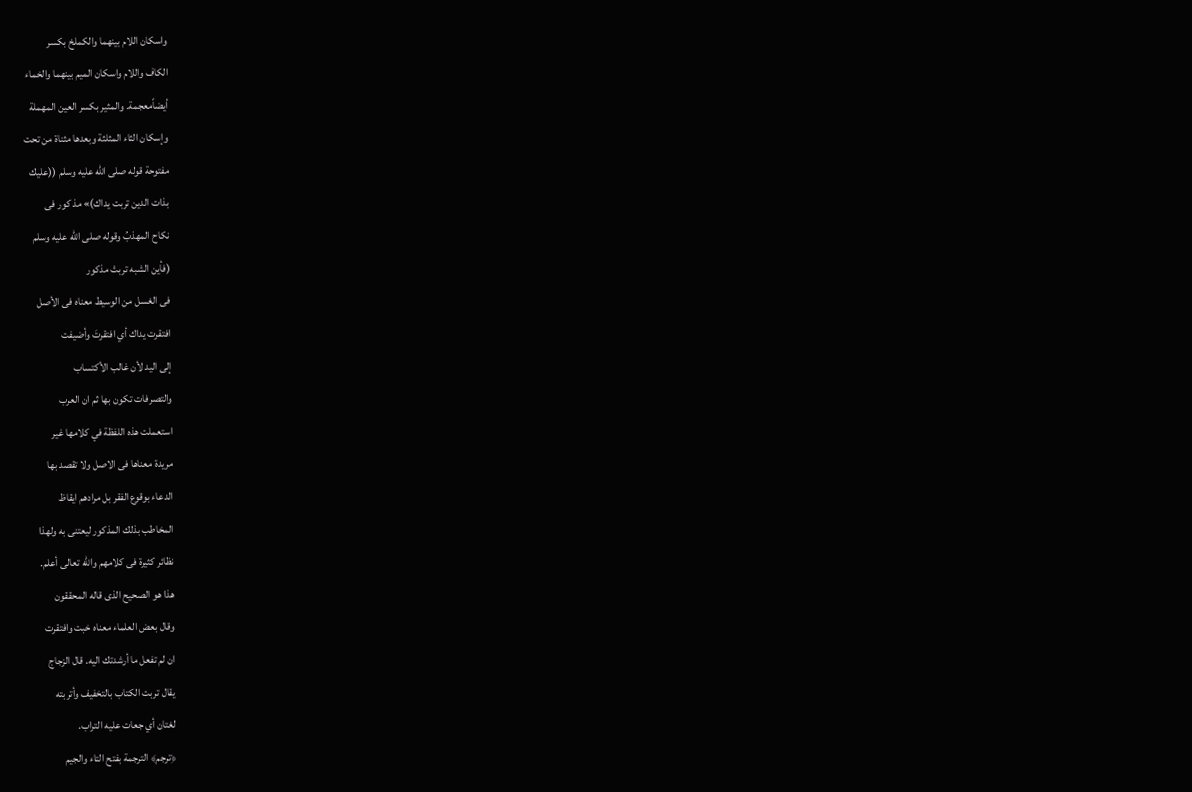واسكان اللام بينهما والكملخ بكسر
الكاف واللام واسكان الميم بينهما والخماء
أيضاًمعجمة. والمثير بكسر العين المهملة
وإسكان الثاء المثلثة وبعدها مثناة من تحت
مفتوحة قوله صلى الله عليه وسلم ((عليك
بذات الدين تربت يداك)» مذ كور فى
نكاح المهذبُ وقوله صلى الله عليه وسلم
(فأين الشبه تربتْ مذكور
فى الغسل من الوسيط معناه فى الأصل
افتقرت يداك أي افتقرتَ وأضيفت
إلى اليد لأن غالب الأكتساب
والتصرفات تكون بها ثم ان العرب
استعملت هذه اللفظة في كلامها غير
مريدة معناها فى الاصل ولا تقصد بها
الدعاء بوقوع الفقر بل مرادهم ايقاظ
المخاطب بذلك المذكور ليعتنى به ولهذا
نظائر كثيرة فى كلامهم والله تعالى أعلم.
هذا هو الصحيح الذى قاله المحققون
وقال بعض العلماء معناه خبت وافتقرت
ان لم تفعل ما أرشدتك اليه. قال الزجاج
يقال تربت الكتاب بالتخفيف وأتربته
لغتان أي جعات عليه التراب.
﴿ترجم﴾ الترجمة بفتح التاء والجيم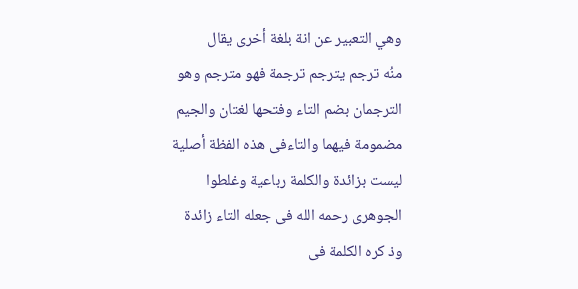وهي التعبير عن انة بلغة أخرى يقال
منُه ترجم يترجم ترجمة فهو مترجم وهو
الترجمان بضم التاء وفتحها لغتان والجيم
مضمومة فيهما والتاءفى هذه الفظة أصلية
ليست بزائدة والكلمة رباعية وغلطوا
الجوهرى رحمه الله فى جعله التاء زائدة
وذ کره الكلمة فى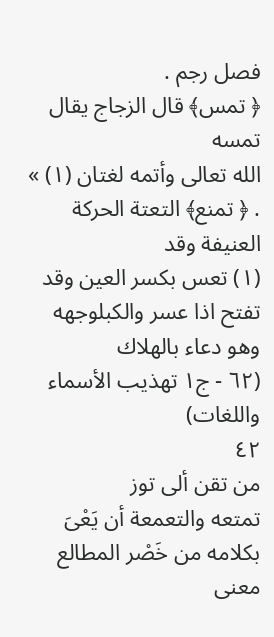فصل رجم .
﴿ تمس﴾ قال الزجاج يقال تمسه
الله تعالى وأتمه لغتان (١) »
. ﴿ تمنع﴾ التعتة الحركة العنيفة وقد
(١) تعس بكسر العين وقد تفتح اذا عسر والكبلوجهه وهو دعاء بالهلاك
(٦٢ - ج١ تهذيب الأسماء واللغات)
٤٢
من تقن ألى توز
تمتعه والتعمعة أن يَعْىَ بكلامه من خَصْر المطالع معنى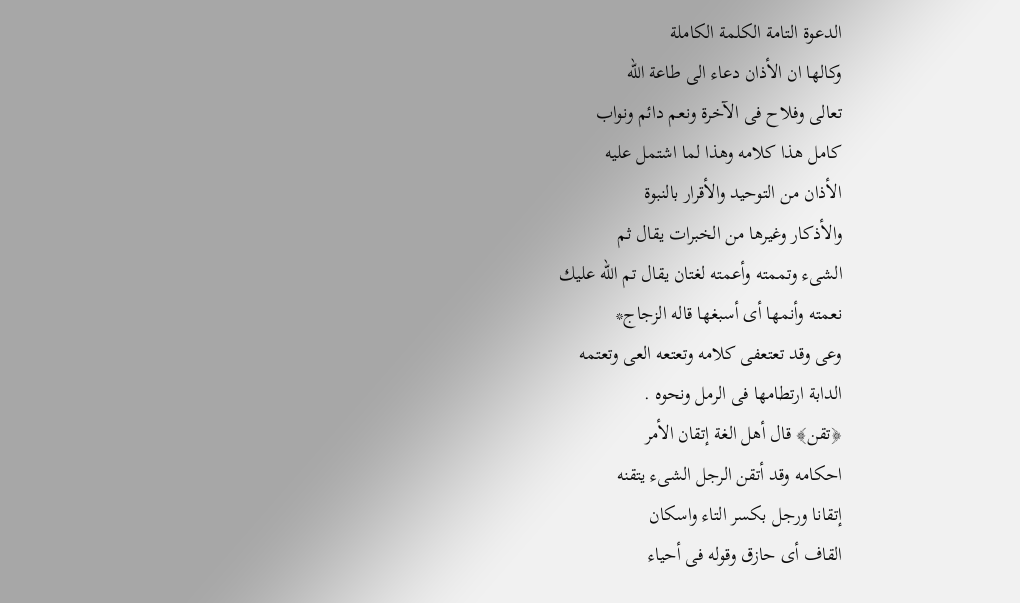الدعوة التامة الكلمة الكاملة
وكالها ان الأذان دعاء الى طاعة الله
تعالى وفلاح فى الآخرة ونعم دائم ونواب
كامل هذا كلامه وهذا لما اشتمل عليه
الأذان من التوحيد والأقرار بالنبوة
والأذكار وغيرها من الخبرات يقال ثم
الشىء وتممته وأعمته لغتان يقال تم الله عليك
نعمته وأنمها أى أسبغها قاله الزجاج*
وعى وقد تعتعفى كلامه وتعتعه العى وتعتمه
الدابة ارتطامها فى الرمل ونحوه .
﴿تقن﴾ قال أهل الغة إتقان الأمر
احكامه وقد أتقن الرجل الشىء يتقنه
إتقانا ورجل بكسر التاء واسكان
القاف أى حازق وقوله فى أحياء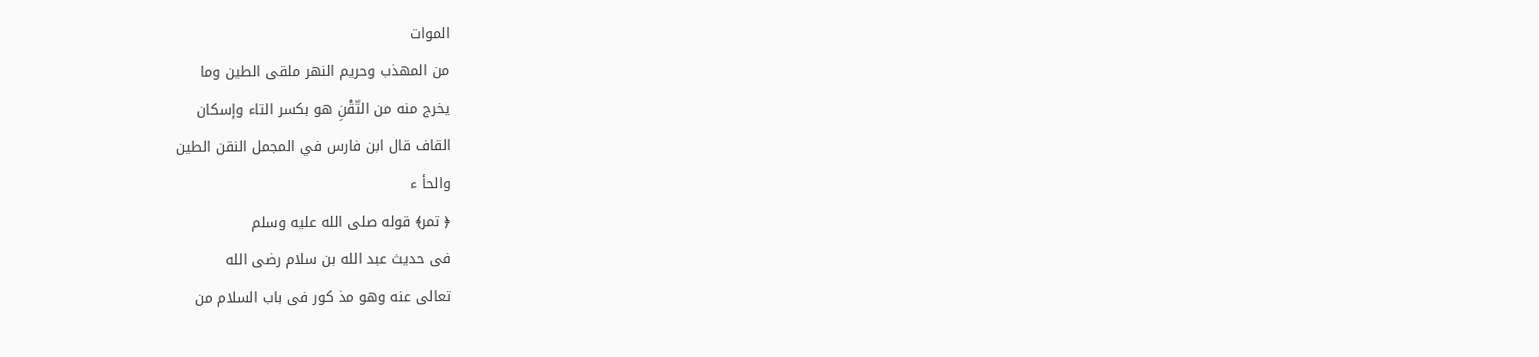الموات
من المهذب وحريم النهر ملقى الطين وما
يخرج منه من التّقْنِ هو بكسر التاء وإسكان
القاف قال ابن فارس في المجمل النقن الطين
والحأ ء
﴿ تمر﴾ قوله صلى الله عليه وسلم
فى حديث عبد الله بن سلام رضى الله
تعالى عنه وهو مذ كور فى باب السلام من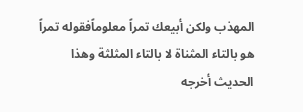المهذب ولكن أبيعك تمراً معلوماًفقوله تمراً
هو بالتاء المثناة لا بالتاء المثلثة وهذا
الحديث أخرجه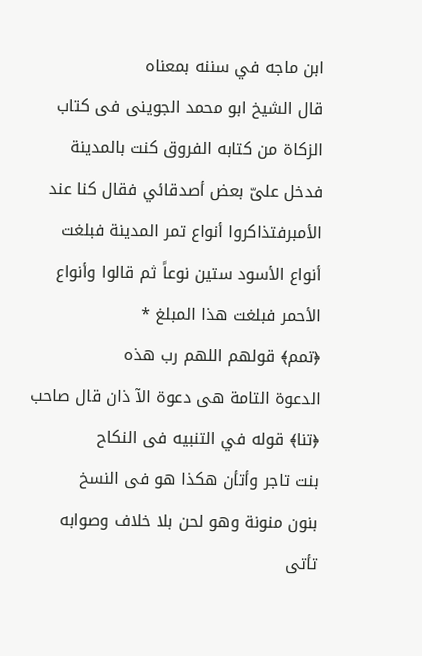ابن ماجه في سننه بمعناه
قال الشيخ ابو محمد الجوينى فى كتاب
الزكاة من كتابه الفروق كنت بالمدينة
فدخل علىّ بعض أصدقائي فقال كنا عند
الأمبرفتذاكروا أنواع تمر المدينة فبلغت
أنواع الأسود ستين نوعاً ثم قالوا وأنواع
الأحمر فبلغت هذا المبلغ *
﴿تمم﴾ قولهم اللهم رب هذه
الدعوة التامة هى دعوة الآ ذان قال صاحب
﴿تنا﴾ قوله في التنبيه فى النكاح
بنت تاجر وأتأن هكذا هو فى النسخ
بنون منونة وهو لحن بلا خلاف وصوابه
تأتى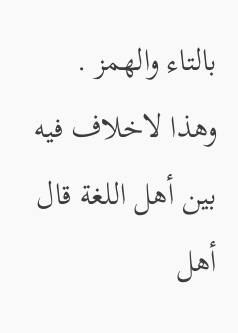بالتاء والهمز . وهذا لاخلاف فيه
بين أهل اللغة قال أهل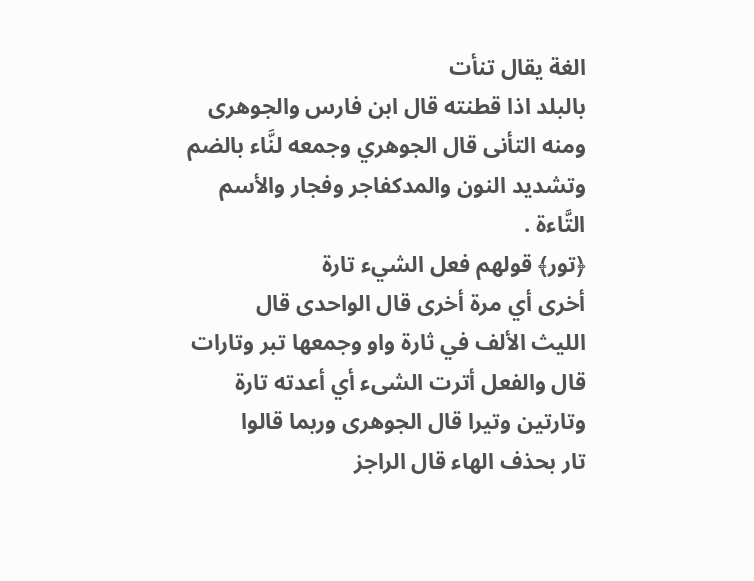الغة يقال تنأت
بالبلد اذا قطنته قال ابن فارس والجوهرى
ومنه التأنى قال الجوهري وجمعه لنَّاء بالضم
وتشديد النون والمدكفاجر وفجار والأسم
التَّاءة .
﴿تور﴾ قولهم فعل الشيء تارة
أخرى أي مرة أخرى قال الواحدى قال
الليث الألف في ثارة واو وجمعها تبر وتارات
قال والفعل أترت الشىء أي أعدته تارة
وتارتین وتیرا قال الجوهرى وربما قالوا
تار بحذف الهاء قال الراجز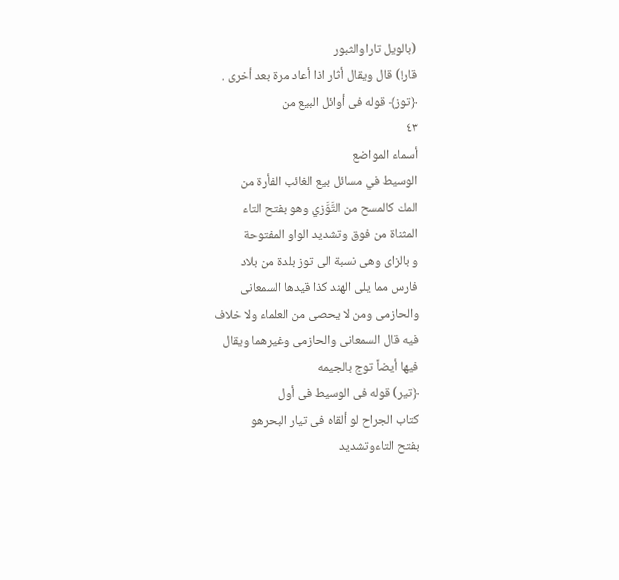(بالويل تاراوالثبور
قار!) قال ويقال أثار اذا أعاد مرة بعد أخرى .
﴿توز﴾ قوله فى أوائل البيع من
٤٣
أسماء المواضع
الوسيط في مسائل بيع الغائب الفأرة من
المك كالمسح من التَّوَّزي وهو بفتح التاء
المثناة من فوق وتشديد الواو المفتوحة
و بالزای وهی نسبة الى توز بلدة من بلاد
فارس مما يلى الهند كذا قيدها السمعانى
والحازمى ومن لا يحصى من العلماء ولا خلاف
فيه قال السمعانى والحازمى وغيرهما ويقال
فيها أيضاً توج بالجيمه
﴿تير) قوله فى الوسيط فى أول
كتاب الجراح لو ألقاه فى تيار البحرهو
بفتح التاءوتشديد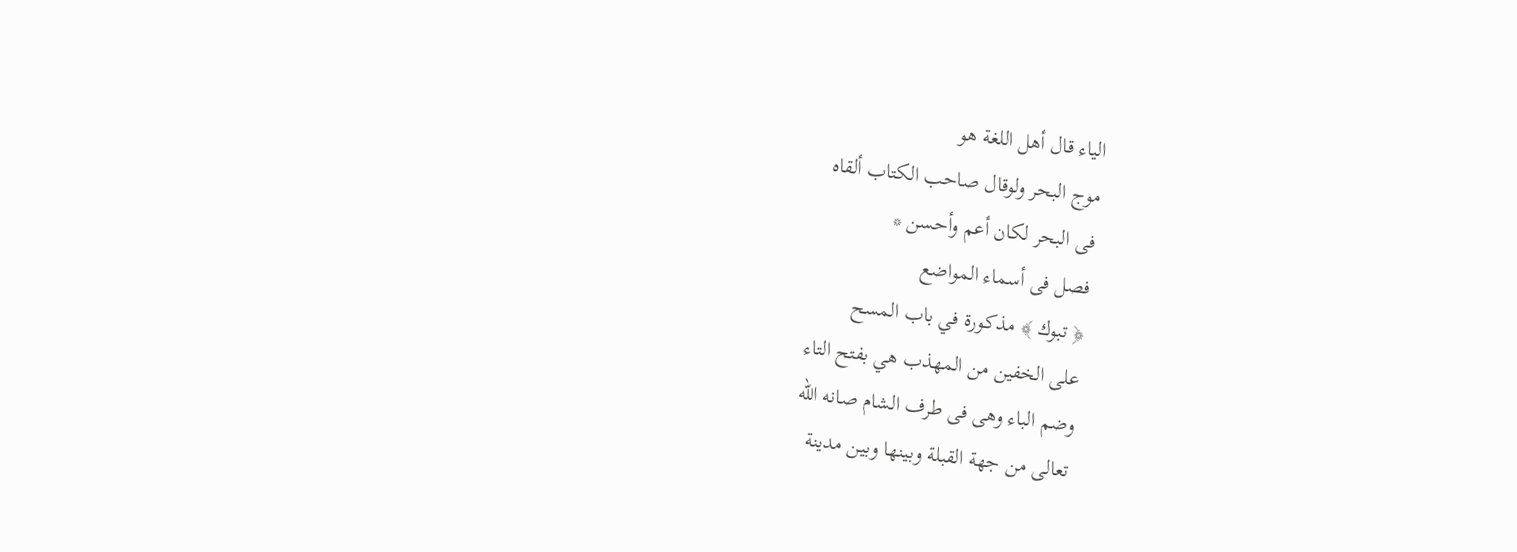الياء قال أهل اللغة هو
موج البحر ولوقال صاحب الكتاب ألقاه
فى البحر لكان أعم وأحسن *
فصل فى أسماء المواضع
﴿ تبوك ﴾ مذكورة في باب المسح
على الخفين من المهذب هي بفتح التاء
وضم الباء وهى فى طرف الشام صانه الله
تعالى من جهة القبلة وبينها وبين مدينة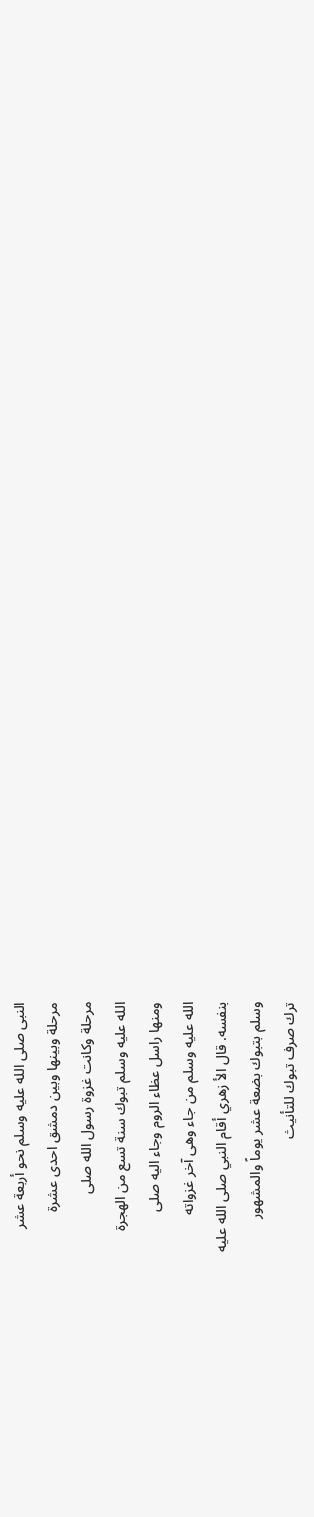النبى صلى الله عليه وسلم نحو أربعة عشر
مرحلة وبينها وبين دمشق احدى عشرة
مرحلة وكانت غزوة رسول الله صلى
الله عليه وسلم تبوك سنة تسع من الهجرة
ومنها راسل عظاء الروم وجاء اليه صلى
الله عليه وسلم من جاء وهى آخر غزواته
بنفسه. قال الأ زهري أقام النبي صلى الله عليه
وسلم بتبوك بضعة عشر يوماً والمشهور
ترك صرف تبوك للتأنيث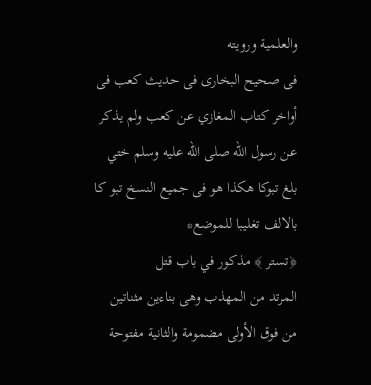والعلمية ورويته
فى صحيح البخارى فى حديث كعب فى
أواخر كتاب المغازي عن كعب ولم يذكر
عن رسول الله صلى الله عليه وسلم ختي
بلغ تبوكا هكذا هو فى جميع النسخ تبو كا
بالالف تغليبا للموضع*
﴿تستر ﴾ مذكور في باب قتل
المرتد من المهذب وهى بناءين مثناتين
من فوق الأولى مضمومة والثانية مفتوحة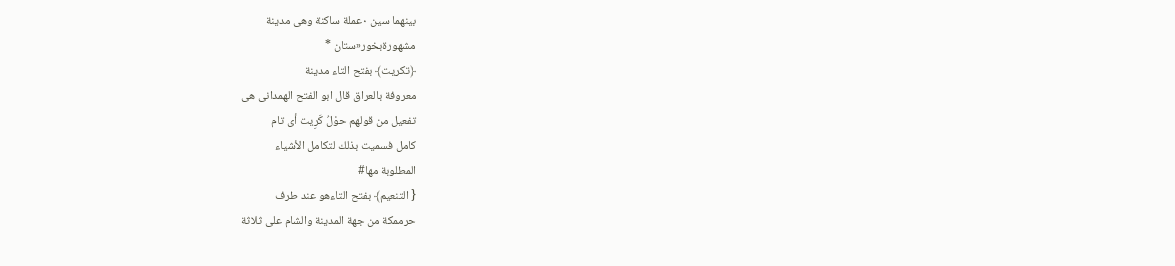بينهما سين ٠عملة ساكنة وهى مدينة
مشهورةبخور«ستان *
﴿تكريت﴾ بفتح التاء مدينة
معروفة بالعراق قال ابو الفتح الهمدانى هى
تفعيل من قولهم حوْلُ كَرِيت أى تام
كامل فسميت بذلك لتكامل الأشياء
المطلوبة مها#
{ التنعيم﴾ بفتح التاءهو عند طرف
حرممكة من جهة المدينة والشام على ثلاثة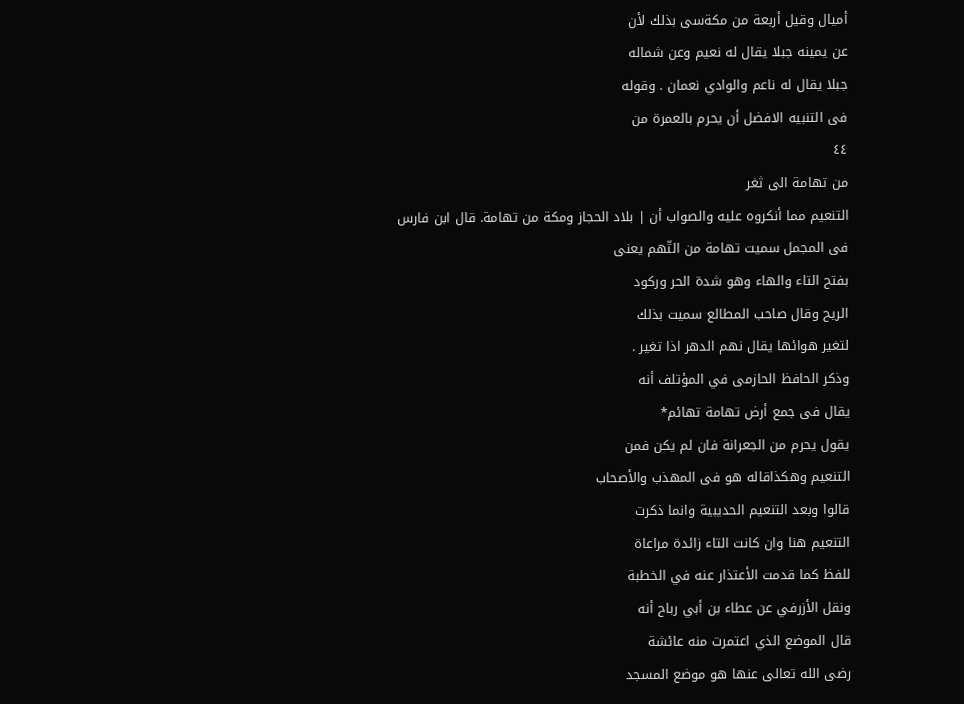أميال وقيل أربعة من مكةسى بذلك لأن
عن يمينه جبلا يقال له نعيم وعن شماله
جبلا يقال له ناعم والوادي نعمان . وقوله
فى التنبيه الافضل أن يحرم بالعمرة من
٤٤
من تهامة الى ثغر
التنعيم مما أنكروه عليه والصواب أن | بلاد الحجاز ومكة من تهامة. قال ابن فارس
فى المجمل سميت تهامة من التّهم يعنى
بفتح التاء والهاء وهو شدة الحر وركود
الريح وقال صاحب المطالع سميت بذلك
لتغير هوائها يقال نهم الدهر اذا تغير .
وذكر الحافظ الحازمى في المؤتلف أنه
يقال فى جمع أرض تهامة تهائم*
يقول يحرم من الجعرانة فان لم يكن فمن
التنعيم وهكذاقاله هو فى المهذب والأصحاب
قالوا وبعد التنعيم الحديبية وانما ذكرت
التنعيم هنا وان كانت التاء زائدة مراعاة
للفظ كما قدمت الأعتذار عنه في الخطبة
ونقل الأزرفي عن عطاء بن أبي رباح أنه
قال الموضع الذي اعتمرت منه عائشة
رضى الله تعالى عنها هو موضع المسجد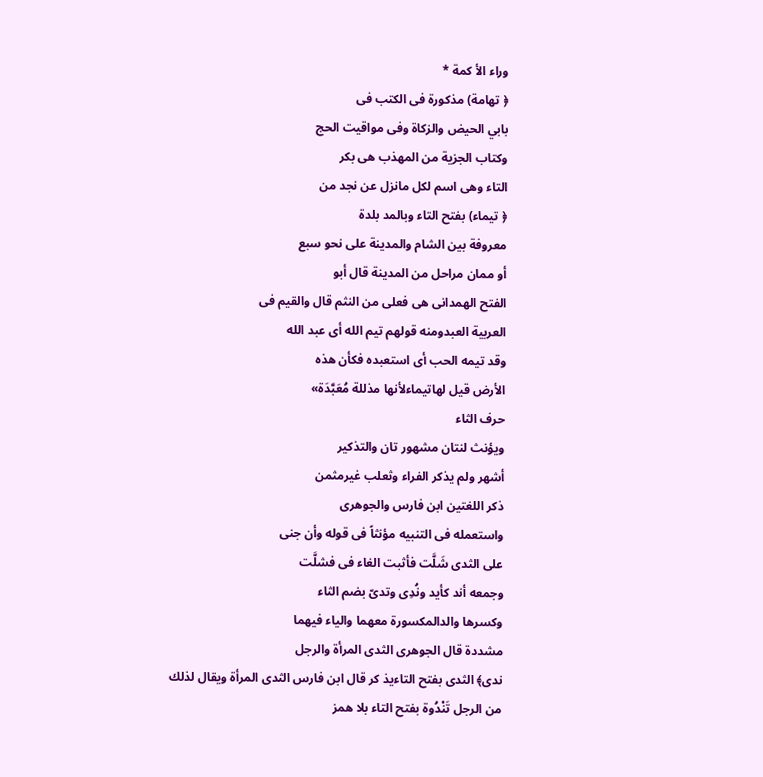وراء الأ كمة *
﴿ تهامة) مذكورة فى الكتب فى
بابي الحيض والزكاة وفى مواقيت الحج
وكتاب الجزية من المهذب هى بكر
التاء وهی اسم لكل مانزل عن نجد من
﴿ تيماء) بفتح التاء وبالمد بلدة
معروفة بين الشام والمدينة على نحو سبع
أو ممان مراحل من المدينة قال أبو
الفتح الهمدانى هى فعلى من النثم قال والقيم فى
العربية العبدومنه قولهم تيم الله أى عبد الله
وقد تيمه الحب أى استعبده فكأن هذه
الأرض قيل لهاتيماءلأنها مذللة مُعَبَّدَة»
حرف الثاء
ويؤنث لنتان مشهور تان والتذكير
أشهر ولم يذكر الفراء وثعلب غيرمثمن
ذكر اللغتين ابن فارس والجوهرى
واستعمله فى التنبيه مؤنثاً فى قوله وأن جنى
على الثدى شَلَّت فأثبت الغاء فى فشلَّت
وجمعه أند كأيد ونُدِى وتدىّ بضم الثاء
وكسرها والدالمكسورة معهما والياء فيهما
مشددة قال الجوهرى الثدى المرأة والرجل
ندى﴾ الثدى بفتح التاءيذ كر قال ابن فارس الثدى المرأة ويقال لذلك
من الرجل تَنْدُوة بفتح التاء بلا همز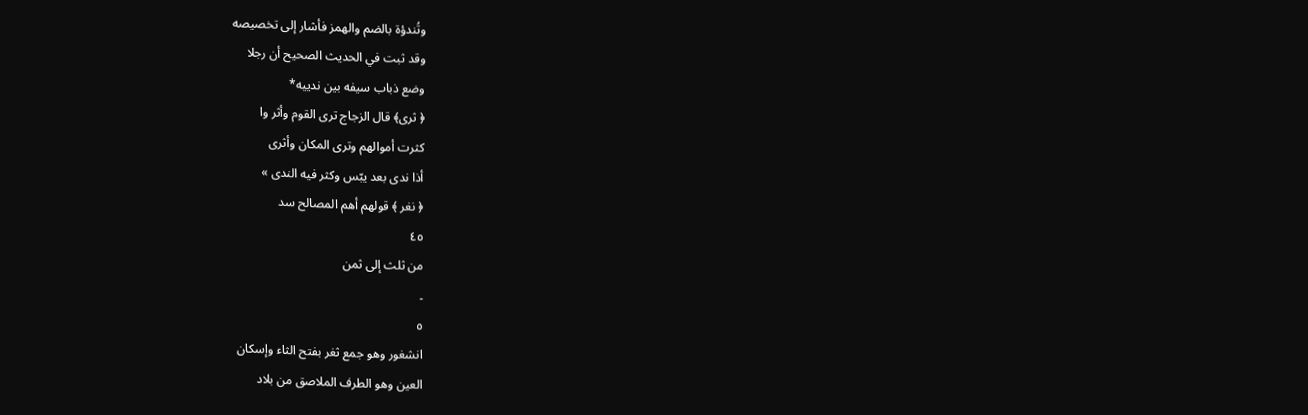وتُندؤة بالضم والهمز فأشار إلى تخصيصه
وقد ثبت في الحديث الصحيح أن رجلا
وضع ذباب سيفه بين ندييه*
﴿ ثرى﴾ قال الزجاج ترى القوم وأثر وا
كثرت أموالهم وترى المكان وأثرى
أذا ندى بعد يبّس وكثر فيه الندى »
﴿ نغر ﴾ قولهم أهم المصالح سد
٤٥
من ثلث إلى ثمن
۔
٥
انشغور وهو جمع ثغر بفتح الثاء وإسكان
العين وهو الطرف الملاصق من بلاد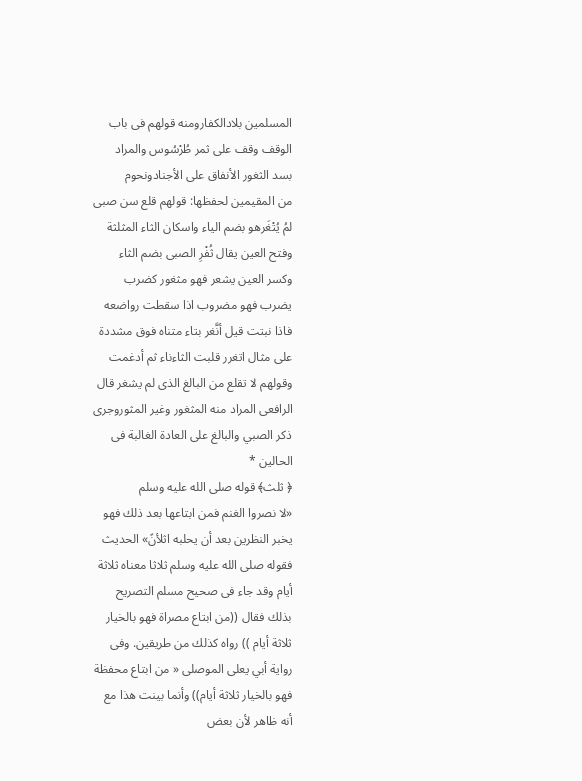المسلمين بلادالكفارومنه قولهم فى باب
الوقف وقف على ثمر طُرْسُوس والمراد
بسد الثغور الأنفاق على الأجنادونحوم
من المقيمين لحفظها: قولهم قلع سن صبى
لمُ يُتْغَرهو بضم الياء واسكان الثاء المثلثة
وفتح العين يقال ثُفْرِ الصبى بضم الثاء
وكسر العين يشعر فهو مثغور كضرب
يضرب فهو مضروب اذا سقطت رواضعه
فاذا نبتت قيل أنَّغر بتاء متناه فوق مشددة
على مثال اتغرر قلبت الثاءناء ثم أدغمت
وقولهم لا تقلع من البالغ الذى لم يشغر قال
الرافعى المراد منه المثغور وغير المثوروجرى
ذكر الصبي والبالغ على العادة الغالبة فى
الحالين *
﴿ ثلث﴾ قوله صلى الله عليه وسلم
«لا نصروا الغنم فمن ابتاعها بعد ذلك فهو
يخبر النظرين بعد أن يحلبه اثلأنً» الحديث
فقوله صلى الله عليه وسلم ثلاثا معناه ثلاثة
أيام وقد جاء فى صحيح مسلم التصريح
بذلك فقال ((من ابتاع مصراة فهو بالخيار
ثلاثة أيام )) رواه كذلك من طريقين. وفى
رواية أبي يعلى الموصلى « من ابتاع محفظة
فهو بالخيار ثلاثة أيام)) وأنما بينت هذا مع
أنه ظاهر لأن بعض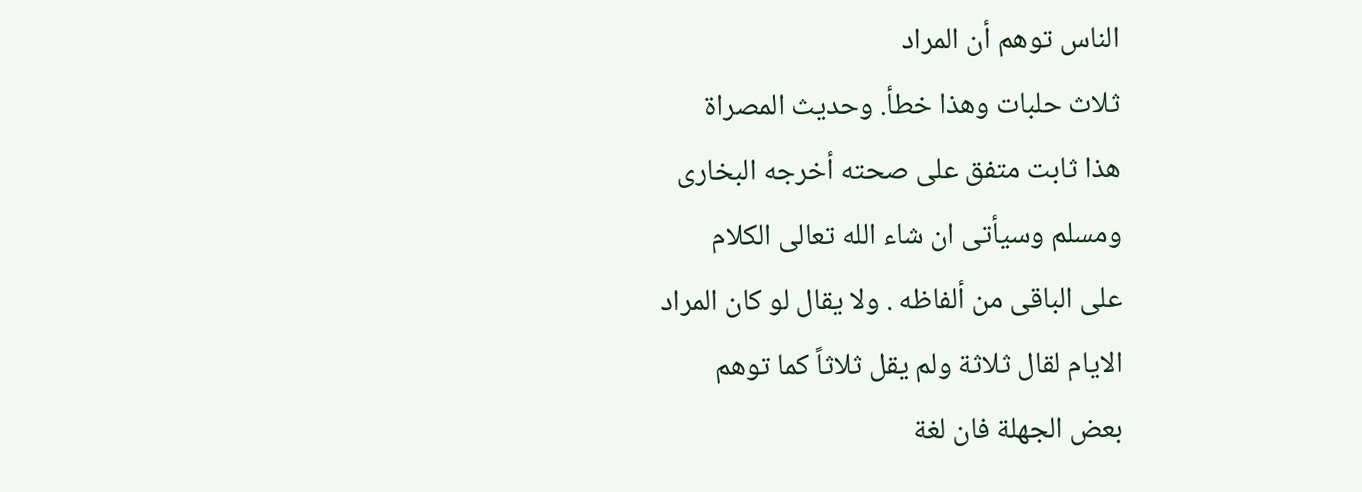الناس توهم أن المراد
ثلاث حلبات وهذا خطأ. وحديث المصراة
هذا ثابت متفق على صحته أخرجه البخارى
ومسلم وسيأتى ان شاء الله تعالى الكلام
على الباقى من ألفاظه . ولا يقال لو كان المراد
الايام لقال ثلاثة ولم يقل ثلاثاً كما توهم
بعض الجهلة فان لغة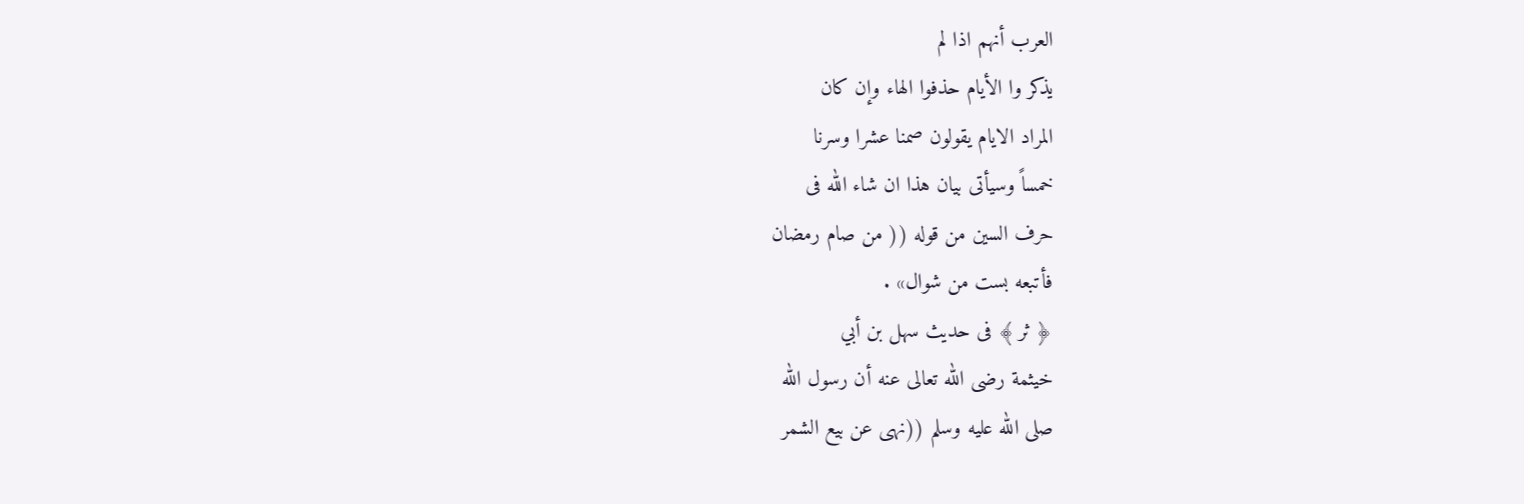العرب أنهم اذا لم
يذكر وا الأيام حذفوا الهاء وإن كان
المراد الايام يقولون صمنا عشرا وسرنا
خمساً وسيأتى بيان هذا ان شاء الله فى
حرف السين من قوله (( من صام رمضان
فأتبعه بست من شوال» .
﴿ ثر ﴾ فى حديث سهل بن أبي
خيثمة رضى الله تعالى عنه أن رسول الله
صلى الله عليه وسلم ((نهى عن بيع الشمر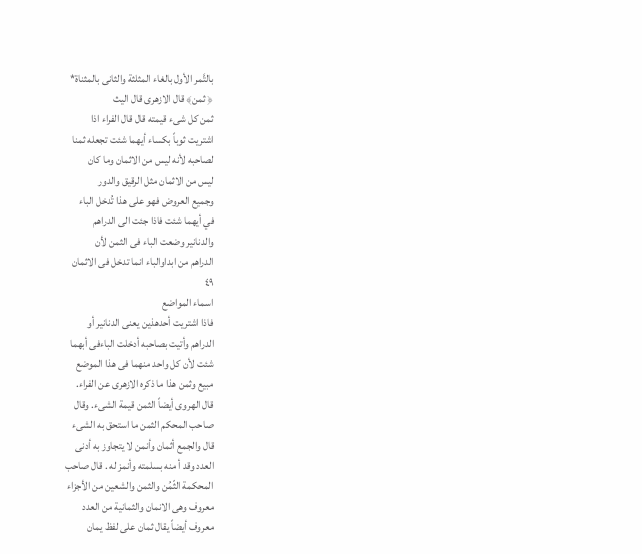بالتَّمر الأول بالغاء المثلثة والثانى بالمثناة*
﴿ ثمن﴾ قال الازهرى قال اليث
ثمن كل شىء قيمته قال قال الفراء اذا
اشتريت ثوباً بكساء أيهما شئت تجعله ثمنا
لصاحبه لأنه ليس من الاثمان وما كان
ليس من الاثمان مثل الرقيق والدور
وجميع العروض فهو على هذا تُدخل الباء
في أيهما شئت فاذا جئت الى الدراهم
والدنانير وضعت الباء فى الثمن لأن
الدراهم من ابداوالباء انما تدخل فى الاثمان
٤٩
اسماء المواضع
فاذا اشتريت أحدهذين يعنى الدنانير أو
الدراهم وأتيت بصاحبه أدخلت الباءفى أبهما
شئت لأن كل واحد منهما فى هذا الموضع
مبيع وثمن هذا ما ذكره الازهرى عن الفراء.
قال الهروى أيضاً الثمن قيمة الشىء. وقال
صاحب المحكم الثمن ما استحق به الشىء
قال والجمع أثمان وأنمن لا يتجاوز به أدنى
العدد وقد أ منه بسلمته وأنمز له . قال صاحب
المحكمة الثّمُن والثمن والشعين من الأجزاء
معروف وهى الانمان والثمانية من العدد
معروف أيضاً يقال ثمان على لفظ يمان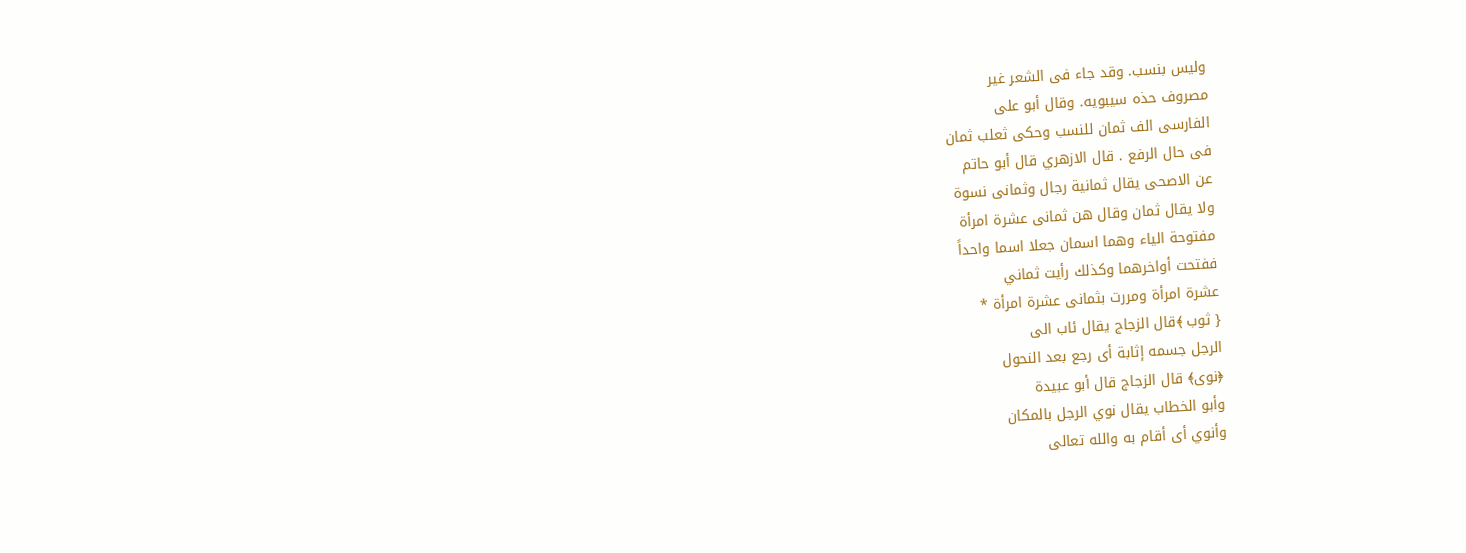وليس بنسب. وقد جاء فى الشعر غير
مصروف حذه سيبويه. وقال أبو على
الفارسى الف ثمان للنسب وحكى ثعلب ثمان
فى حال الرفع . قال الازهري قال أبو حاتم
عن الاصحى يقال ثمانية رجال وثمانى نسوة
ولا يقال ثمان وقال هن ثمانى عشرة امرأة
مفتوحة الياء وهما اسمان جعلا اسما واحداً
ففتحت أواخرهما وكذلك رأيت ثماني
عشرة امرأة ومررت بثمانى عشرة امرأة *
{ ثوب ﴾قال الزجاج يقال ئاب الى
الرجل جسمه إثابة أى رجع بعد النحول
﴿نوى﴾ قال الزجاج قال أبو عبيدة
وأبو الخطاب يقال نوي الرجل بالمكان
وأنوي أى أقام به والله تعالى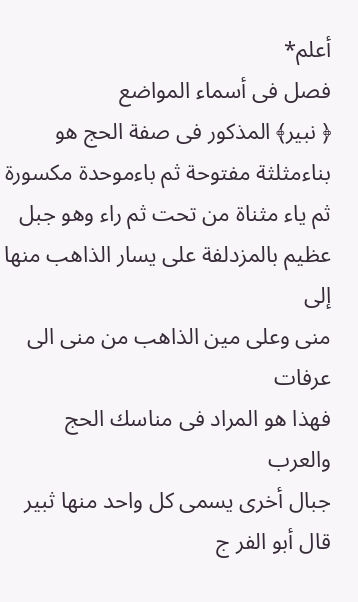أعلم*
فصل فى أسماء المواضع
﴿ نبير﴾ المذكور فى صفة الحج هو
بناءمثلثة مفتوحة ثم باءموحدة مكسورة
ثم ياء مثناة من تحت ثم راء وهو جبل
عظيم بالمزدلفة على يسار الذاهب منها إلى
منى وعلى مين الذاهب من منى الى عرفات
فهذا هو المراد فى مناسك الحج والعرب
جبال أخرى يسمى كل واحد منها ثبير
قال أبو الفر ج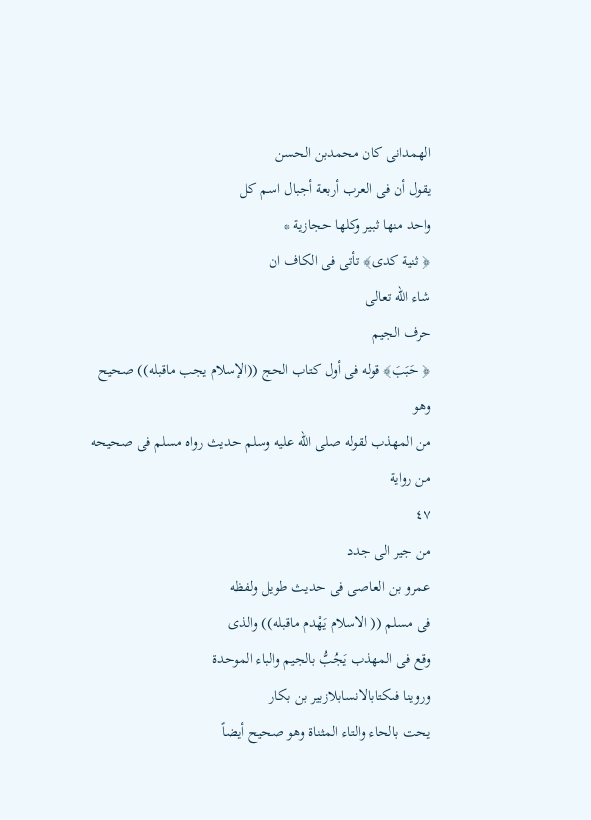الهمدانى كان محمدبن الحسن
يقول أن فى العرب أربعة أجبال اسم كل
واحد منها ثبير وكلها حجازية *
﴿ ثنية كدى﴾ تأتى فى الكاف ان
شاء الله تعالى
حرف الجيم
﴿ حَبَبَ﴾ قوله فى أول كتاب الحج ((الإسلام يجب ماقبله)) صحيح وهو
من المهذب لقوله صلى الله عليه وسلم حديث رواه مسلم فى صحيحه من رواية
٤٧
من جير الى جدد
عمرو بن العاصى فى حديث طويل ولفظه
فى مسلم (( الاسلام يَهْدم ماقبله)) والذى
وقع فى المهذب يَجُبُّ بالجيم والباء الموحدة
وروینا فىكتابالانسابلازبير بن بكار
يحت بالحاء والتاء المثناة وهو صحيح أيضاً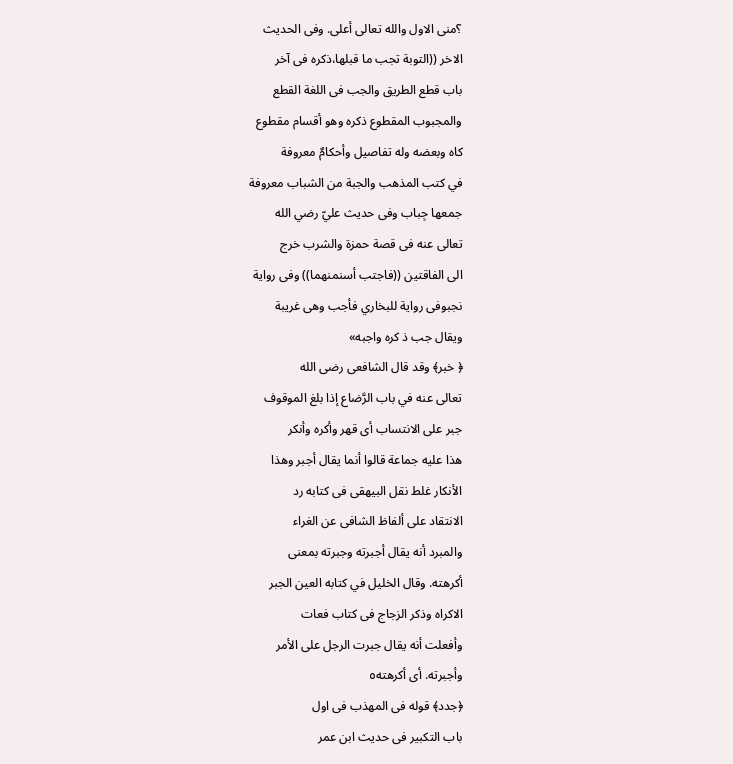؟منى الاول والله تعالى أعلى. وفى الحديث
الاخر ((التوبة تجب ما قبلها،ذكره فى آخر
باب قطع الطريق والجب فى اللغة القطع
والمجبوب المقطوع ذكره وهو أقسام مقطوع
كاه وبعضه وله تفاصيل وأحكامٌ معروفة
في كتب المذهب والجبة من الشباب معروفة
جمعها جِباب وفى حديث عليّ رضي الله
تعالى عنه فى قصة حمزة والشرب خرج
الى الفاقتين ((فاجتب أسنمنهما)) وفى رواية
نجبوفى رواية للبخاري فأجب وهى غريبة
ويقال جب ذ کره واجبه»
﴿ خبر﴾ وقد قال الشافعى رضى الله
تعالى عنه في باب الرَّضاع إذا بلغ الموقوف
جبر على الانتساب أى قهر وأكره وأنكر
هذا عليه جماعة قالوا أنما يقال أجبر وهذا
الأنكار غلط نقل البيهقى فى كتابه رد
الانتقاد على ألفاظ الشافى عن الغراء
والمبرد أنه يقال أجبرته وجبرته بمعنى
أكرهته. وقال الخليل في كتابه العين الجبر
الاكراه وذكر الزجاج فى كتاب فعات
وأفعلت أنه يقال جبرت الرجل على الأمر
وأجبرته. أى أكرهته٥
﴿جدد﴾ قوله فى المهذب فى اول
باب التكبير فى حديث ابن عمر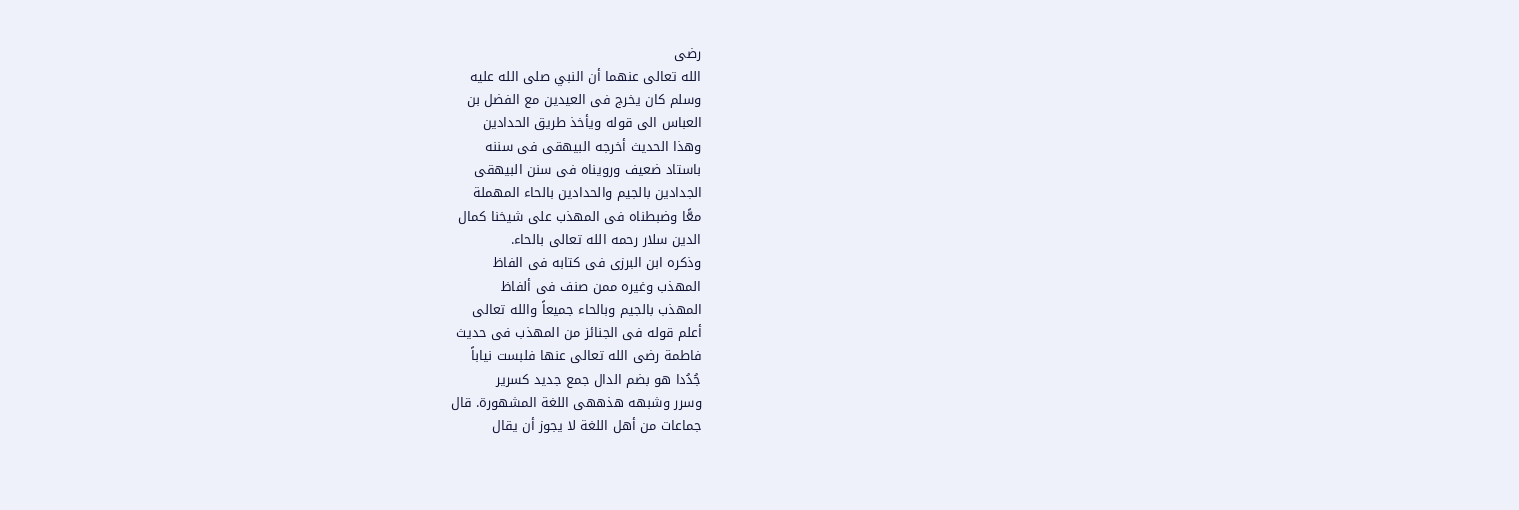رضى
الله تعالى عنهما أن النبي صلى الله عليه
وسلم كان يخرج فى العيدين مع الفضل بن
العباس الى قوله ويأخذ طريق الحدادين
وهذا الحديث أخرجه البيهقى فى سننه
باستاد ضعيف ورويناه فى سنن البيهقى
الجدادين بالجيم والحدادين بالحاء المهملة
معًّا وضبطناه فى المهذب على شيخنا كمال
الدين سلار رحمه الله تعالى بالحاء.
وذكره ابن البرزى فى كتابه فى الفاظ
المهذب وغيره ممن صنف فى ألفاظ
المهذب بالجيم وبالحاء جميعاً والله تعالى
أعلم قوله فى الجنائز من المهذب فى حديث
فاطمة رضى الله تعالى عنها فلبست نياباً
جُدُدا هو بضم الدال جمع جديد كسرير
وسرر وشبهه هذههى اللغة المشهورة. قال
جماعات من أهل اللغة لا يجوز أن يقال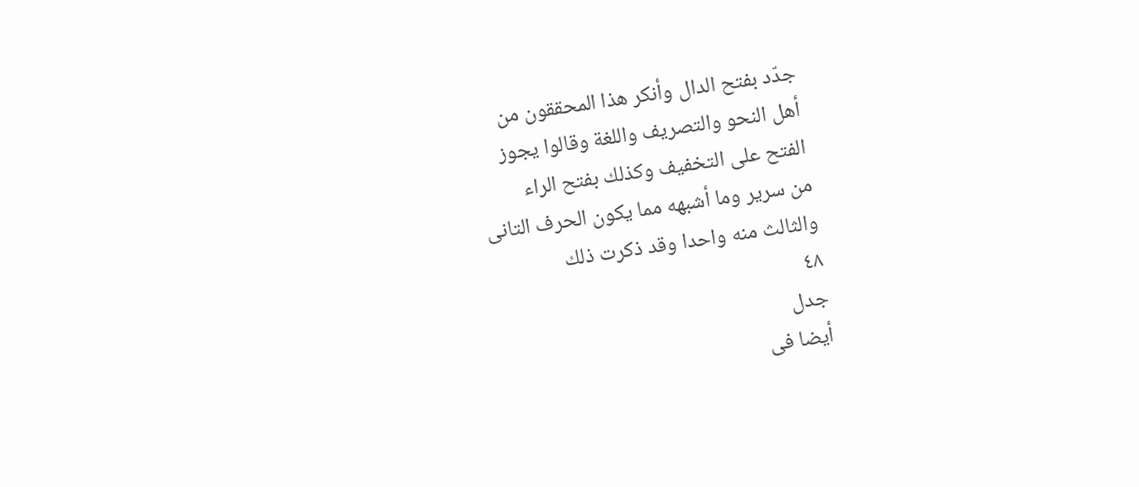جدّد بفتح الدال وأنكر هذا المحققون من
أهل النحو والتصريف واللغة وقالوا يجوز
الفتح على التخفيف وكذلك بفتح الراء
من سرير وما أشبهه مما يكون الحرف التانى
والثالث منه واحدا وقد ذكرت ذلك
٤٨
جدل
أيضا فى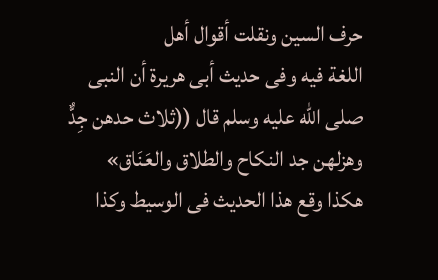حرف السين ونقلت أقوال أهل
اللغة فيه وفى حديث أبى هريرة أن النبى
صلى الله عليه وسلم قال ((ثلاث حدهن جِدٌّ
وهزلهن جد النكاح والطلاق والعَنَاق»
هكذا وقع هذا الحديث فى الوسيط وكذا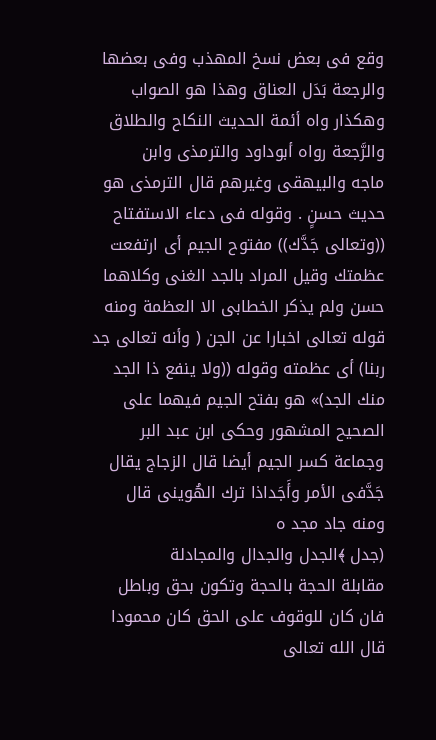وقع فى بعض نسخ المهذب وفى بعضها
والرجعة بَدَل العناق وهذا هو الصواب
وهكذار واه أئمة الحديث النكاح والطلاق
والرَّجعة رواه أبوداود والترمذى وابن
ماجه والبيهقى وغيرهم قال الترمذى هو
حديث حسنٍ . وقوله فى دعاء الاستفتاح
((وتعالى جَدَّك)) مفتوح الجيم أى ارتفعت
عظمتك وقيل المراد بالجد الغنى وكلاهما
حسن ولم يذكر الخطابى الا العظمة ومنه
قوله تعالى اخبارا عن الجن ( وأنه تعالى جد
ربنا) أى عظمته وقوله ((ولا ينفع ذا الجد
منك الجد)» هو بفتح الجيم فيهما على
الصحيح المشهور وحكى ابن عبد البر
وجماعة كسر الجيم أيضا قال الزجاج يقال
جَدَّفى الأمر وأَجَداذا ترك الهُوينى قال
ومنه جاد مجد ہ
(جدل ﴾الجدل والجدال والمجادلة
مقابلة الحجة بالحجة وتكون بحق وباطل
فان كان للوقوف على الحق كان محمودا
قال الله تعالى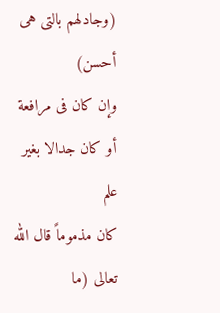(وجادلهم بالتى هى أحسن)
وإن كان فى مرافعة أو كان جدالا بغير علم
كان مذموماً قال الله تعالى (ما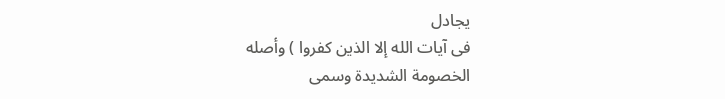يجادل
فى آيات الله إلا الذين كفروا ) وأصله
الخصومة الشديدة وسمى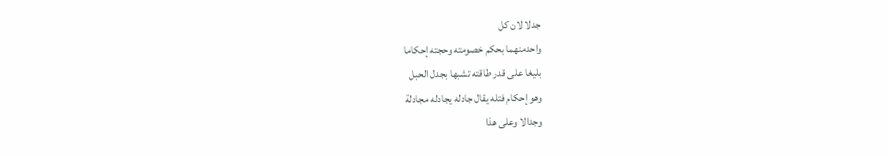جدلا لان كل
واحدمنهما بحكم خصومته وحجته إحكاما
بليغا على قدر طاقته تشبها بجدل الحبل
وهو إحكام فتله يقال جادله يجادله مجادلة
وجدالا وعلى هذا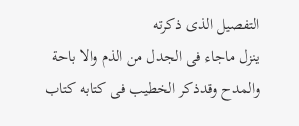التفصيل الذى ذكرته
ينزل ماجاء فى الجدل من الذم والا باحة
والمدح وقدذكر الخطيب فى كتابه كتاب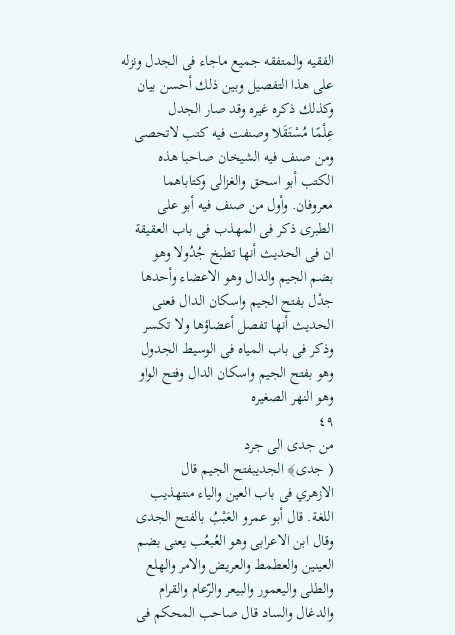الفقيه والمتفقه جميع ماجاء فى الجدل ونزله
على هذا التفصيل وبين ذلك أحسن بيان
وكذلك ذكره غيره وقد صار الجدل
عِلْمًا مُسْتَقَلا وصنفت فيه كتب لاتحصى
ومن صنف فيه الشيخان صاحبا هذه
الكتب أبو اسحق والغزالى وكتاباهما
معروفان. وأول من صنف فيه أبو على
الطبرى ذكر فى المهذب فى باب العقيقة
ان فى الحديث أنها تطبخ جُدُولا وهو
بضم الجيم والدال وهو الاعضاء وأحدها
جدْل بفتح الجيم واسكان الدال فعنى
الحديث أنها تفصل أعضاؤها ولا تكسر
وذكر فى باب المياه فى الوسيط الجدول
وهو بفتح الجيم واسكان الدال وفتح الواو
وهو النهر الصغيره
٤٩
من جدى الى جرد
( جدى﴾ الجدیبفتح الجيم قال
الازهري فى باب العين والياء منتهذيب
اللغة. قال أبو عمرو العَبْبُ بالفتح الجدى
وقال ابن الاعرابى وهو العُبعُب يعنى بضم
العينين والعطمط والعريض والامر والهلع
والطلى واليعمور والبيعر والرّعام والقرام
والدغال والساد قال صاحب المحكم فى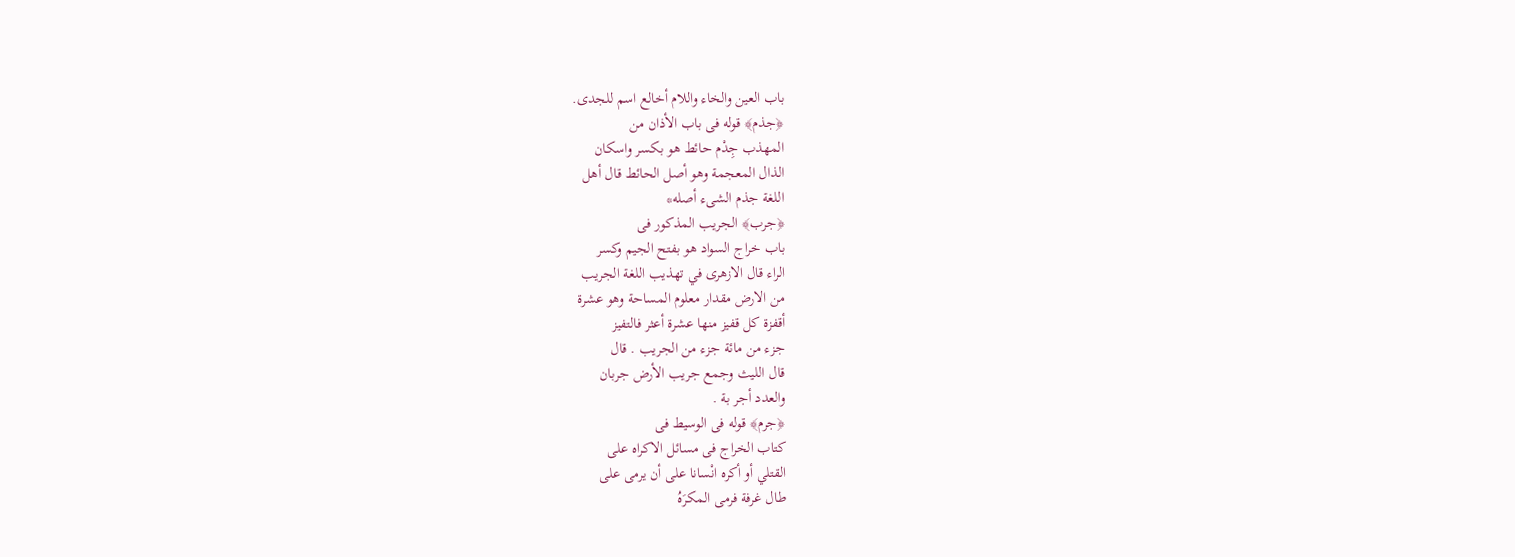باب العين والخاء واللام أخالع اسم للجدى.
﴿جذم﴾ قوله فى باب الأذان من
المهذب جِدْم حائط هو بكسر واسكان
الذال المعجمة وهو أصل الحائط قال أهل
اللغة جذم الشىء أصله*
﴿جرب﴾ الجريب المذكور فى
باب خراج السواد هو بفتح الجيم وكسر
الراء قال الازهرى في تهذيب اللغة الجريب
من الارض مقدار معلوم المساحة وهو عشرة
أقفزة كل قفيز منها عشرة أعثر فالتفيز
جزء من مائة جزء من الجريب . قال
قال الليث وجمع جريب الأرض جربان
والعدد أجر بة .
﴿جرم﴾ قوله فى الوسيط فى
كتاب الخراج فى مسائل الاكراه على
القتلي أو أكره انْسانا على أن يرمى على
طال غرفة فرمى المكرَهُ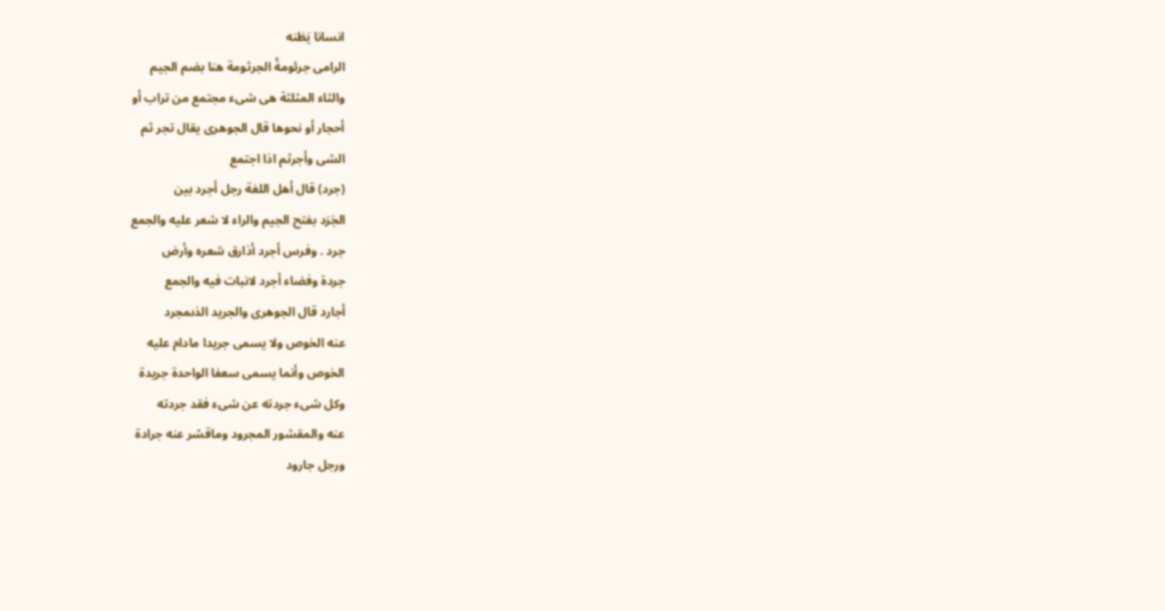انسانا يَظنه
الرامى جرئومةً الجرثومة هنا بضم الجيم
والثاء المثلثة هى شىء مجتمع من تراب أو
أحجار أو نحوها قال الجوهرى يقال تجر ثم
الشى وأجرثم اذا اجتمع
(جرد) قال أهل اللغة رجل أجرد بين
الجَرَد بفتح الجيم والراء لا شعر عليه والجمع
جرد . وفرس أجرد أذارق شعره وأرض
جردة وفضاء أجرد لانبات فيه والجمع
أجارد قال الجوهرى والجريد الذىمجرد
عنه الخوص ولا يسمى جريدا مادام عليه
الخوص وأنما يسمى سعفا الواحدة جريدة
وكل شىء جردته عن شىء فقد جردته
عنه والمقشور المجرود وماقشر عنه جرادة
ورجل جارود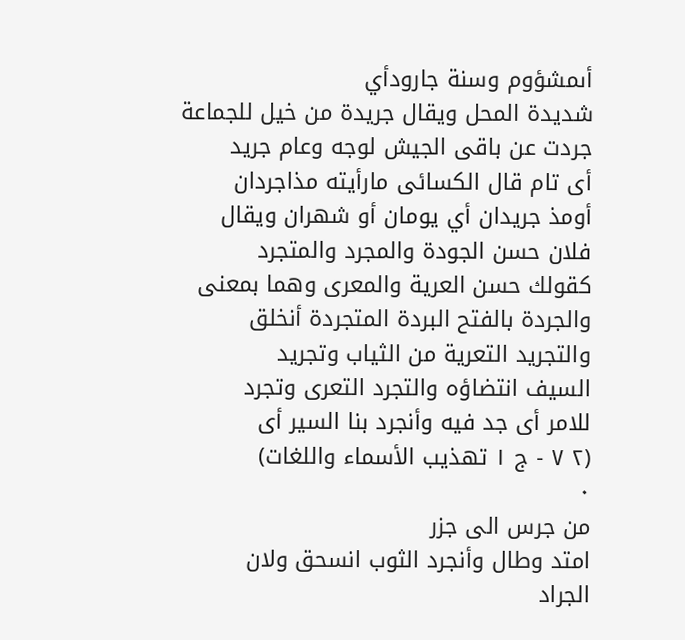أىمشؤوم وسنة جارودأي
شديدة المحل ويقال جريدة من خيل للجماعة
جردت عن باقى الجيش لوجه وعام جريد
أى تام قال الكسائى مارأيته مذاجردان
أومذ جريدان أي يومان أو شهران ويقال
فلان حسن الجودة والمجرد والمتجرد
كقولك حسن العرية والمعرى وهما بمعنى
والجردة بالفتح البردة المتجردة أنخلق
والتجريد التعرية من الثياب وتجريد
السيف انتضاؤه والتجرد التعرى وتجرد
للامر أى جد فيه وأنجرد بنا السير أى
(٢ ٧ - ج ١ تهذيب الأسماء واللغات)
٠
من جرس الى جزر
امتد وطال وأنجرد الثوب انسحق ولان
الجراد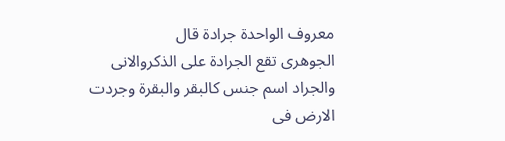معروف الواحدة جرادة قال
الجوهرى تقع الجرادة على الذكروالانى
والجراد اسم جنس كالبقر والبقرة وجردت
الارض فى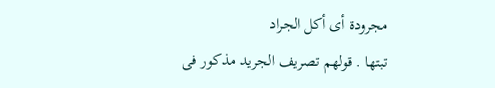مجرودة أى أكل الجراد
تبتها . قولهم تصريف الجريد مذكور فى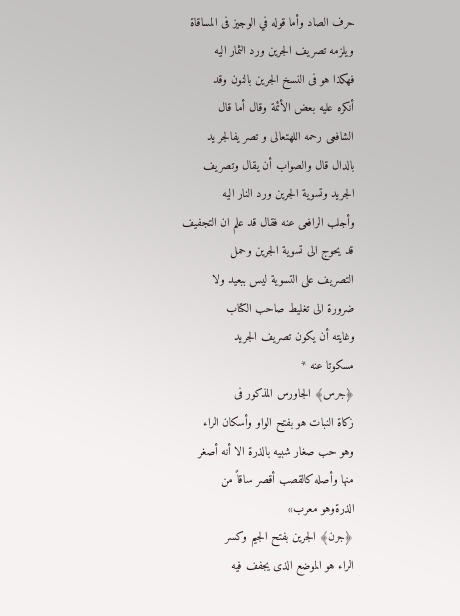حرف الصاد وأما قوله في الوجيز فى المساقاة
ويلزمه تصريف الجرين ورد الثمار اليه
فهكذا هو فى النسخ الجرين بالنون وقد
أنكره عليه بعض الأئمة وقال أما قال
الشافعى رحمه اللهتعالی و تصر یفالجر ید
بالدال قال والصواب أن يقال وتصريف
الجريد وتسوية الجرين ورد النار اليه
وأجلب الرافعى عنه فقال قد علم ان التجفيف
قد يحوج الى تسوية الجرين وحمل
التصريف على التسوية ليس ببعيد ولا
ضرورة الى تغليط صاحب الكتاب
وغايته أن يكون تصريف الجريد
مسكوتا عنه *
﴿جرس﴾ الجاورس المذكور فى
زكاة النبات هو بفتح الواو وأسكان الراء
وهو حب صغار شبيه بالذرة الا أنه أصغر
منها وأصله كالقصب أقصر ساقاً من
الذرةوهو معرب»
﴿جرن﴾ الجرين بفتح الجيم وكسر
الراء هو الموضع الذى يجفف فيه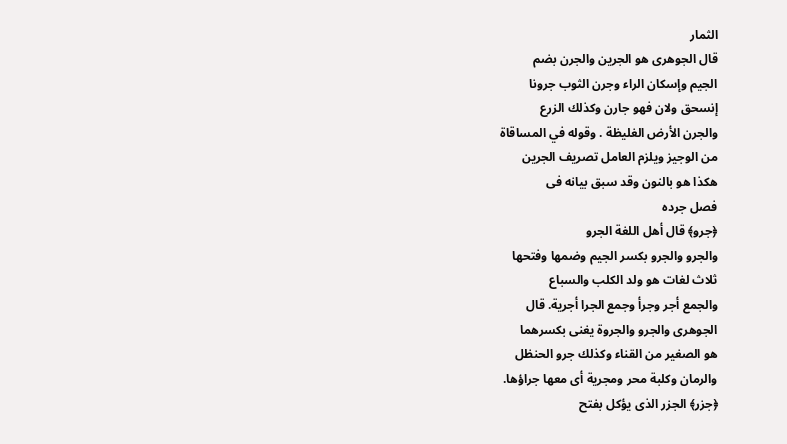الثمار
قال الجوهرى هو الجرين والجرن بضم
الجيم وإسكان الراء وجرن الثوب جرونا
إنسحق ولان فهو جارن وكذلك الزرع
والجرن الأرض الغليظة . وقوله في المساقاة
من الوجيز ويلزم العامل تصريف الجرين
هكذا هو بالنون وقد سبق بيانه فى
فصل جرده
﴿جرو﴾ قال أهل اللغة الجرو
والجرو والجرو بكسر الجيم وضمها وفتحها
ثلاث لغات هو ولد الكلب والسباع
والجمع أجر وجرأ وجمع الجرا أجرية. قال
الجوهرى والجرو والجروة يغنى بكسرهما
هو الصغير من القناء وكذلك جرو الحنظل
والرمان وكلبة محر ومجرية أى معها جراؤها.
﴿جزر﴾ الجزر الذى يؤكل بفتح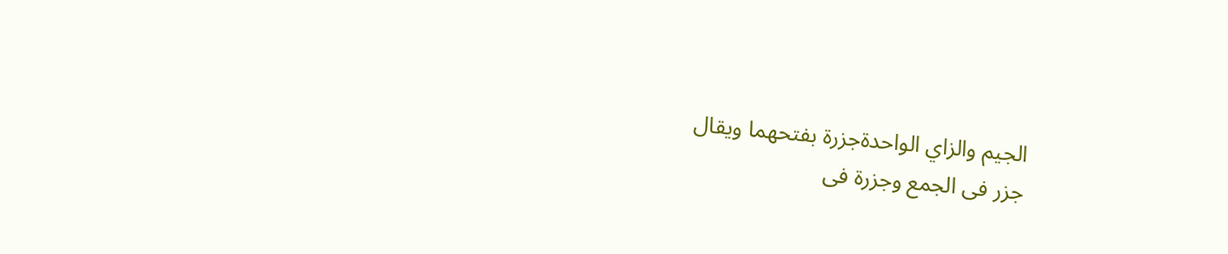الجيم والزاي الواحدةجزرة بفتحهما ويقال
جزر فى الجمع وجزرة فى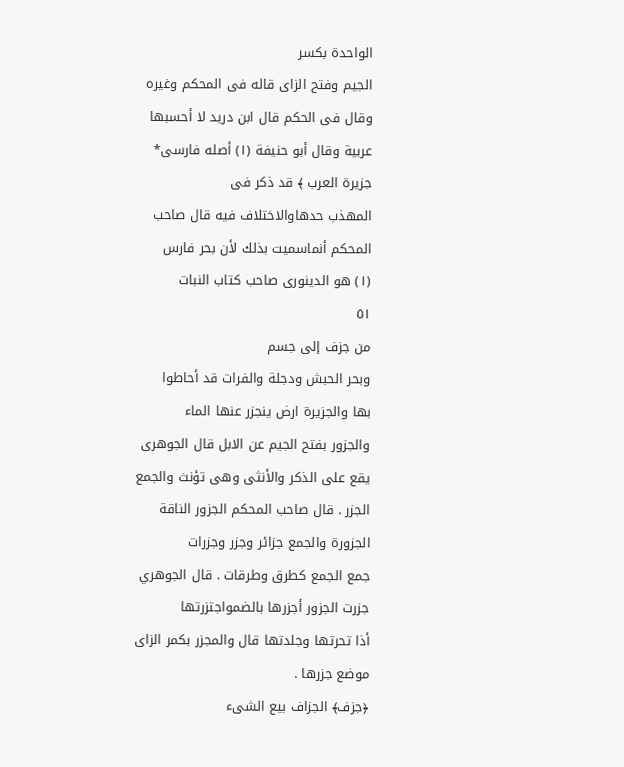الواحدة بكسر
الجيم وفتح الزاى قاله فى المحكم وغيره
وقال فى الحكم قال ابن دريد لا أحسبها
عربية وقال أبو حنيفة (١) أصله فارسى*
جزيرة العرب ﴾ قد ذكر فى
المهذب حدهاوالاختلاف فيه قال صاحب
المحكم أنماسميت بذلك لأن بحر فارس
(١) هو الدينورى صاحب كتاب النبات
٥١
من جزف إلى جسم
وبحر الحبش ودجلة والفرات قد أحاطوا
بها والجزيرة ارض ينجزر عنها الماء
والجزور بفتح الجيم عن الابل قال الجوهرى
يقع على الذكر والأنثى وهى تؤنث والجمع
الجزر . قال صاحب المحكم الجزور الناقة
الجزورة والجمع جزائر وجزر وجزرات
جمع الجمع كطرق وطرقات . قال الجوهري
جزرت الجزور أجزرها بالضمواجتزرتها
أذا تحرتها وجلدتها قال والمجزر بكمر الزاى
موضع جزرها .
﴿جزف﴾ الجزاف بيع الشىء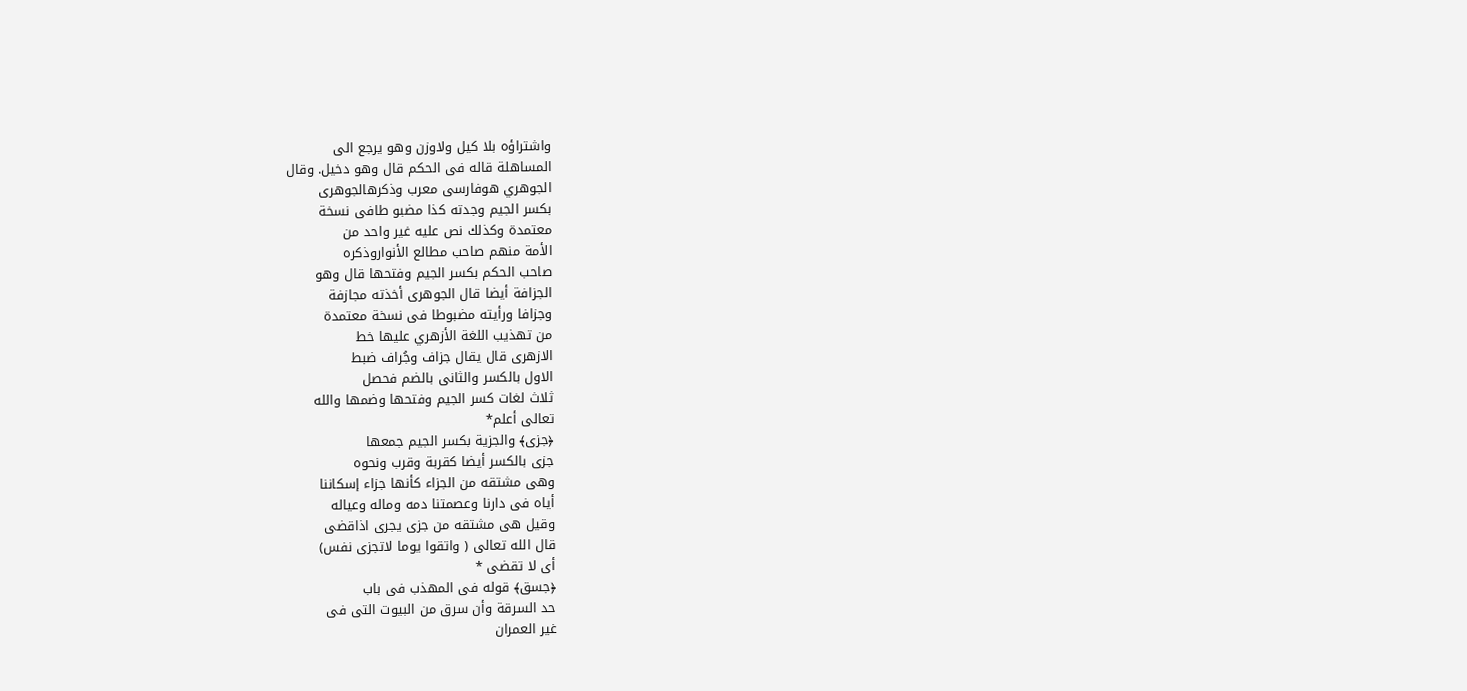واشتراؤه بلا كيل ولاوزن وهو يرجع الى
المساهلة قاله فى الحكم قال وهو دخيل. وقال
الجوهري هوفارسى معرب وذكرهالجوهرى
بكسر الجيم وجدته كذا مضبو طافى نسخة
معتمدة وكذلك نص عليه غير واحد من
الأمة منهم صاحب مطالع الأنواروذكره
صاحب الحكم بكسر الجيم وفتحها قال وهو
الجزافة أيضا قال الجوهرى أخذته مجازفة
وجزافا ورأيته مضبوطا فى نسخة معتمدة
من تهذيب اللغة الأزهري عليها خط
الازهرى قال يقال جزاف وجُراف ضبط
الاول بالكسر والثانى بالضم فحصل
ثلاث لغات كسر الجيم وفتحها وضمها والله
تعالى أعلم*
﴿جزى﴾ والجزية بكسر الجيم جمعها
جزى بالكسر أيضا كقربة وقرب ونحوه
وهى مشتقه من الجزاء كأنها جزاء إسكاننا
أياه فى دارنا وعصمتنا دمه وماله وعياله
وقيل هى مشتقه من جزی یجری اذاقضى
قال الله تعالى ( واتقوا يوما لاتجزى نفس)
أى لا تقضى *
﴿جسق﴾ قوله فى المهذب فى باب
حد السرقة وأن سرق من البيوت التى فى
غير العمران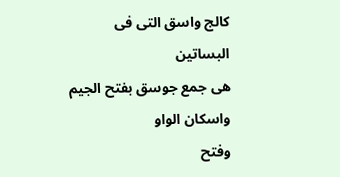كالج واسق التى فى البساتين
هى جمع جوسق بفتح الجيم واسكان الواو
وفتح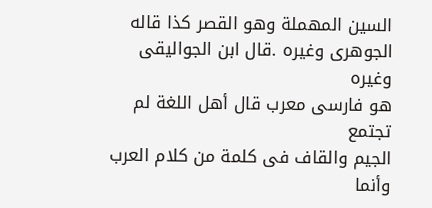السين المهملة وهو القصر كذا قاله
الجوهرى وغيره .قال ابن الجواليقى وغيره
هو فارسى معرب قال أهل اللغة لم تجتمع
الجيم والقاف فى كلمة من كلام العرب وأنما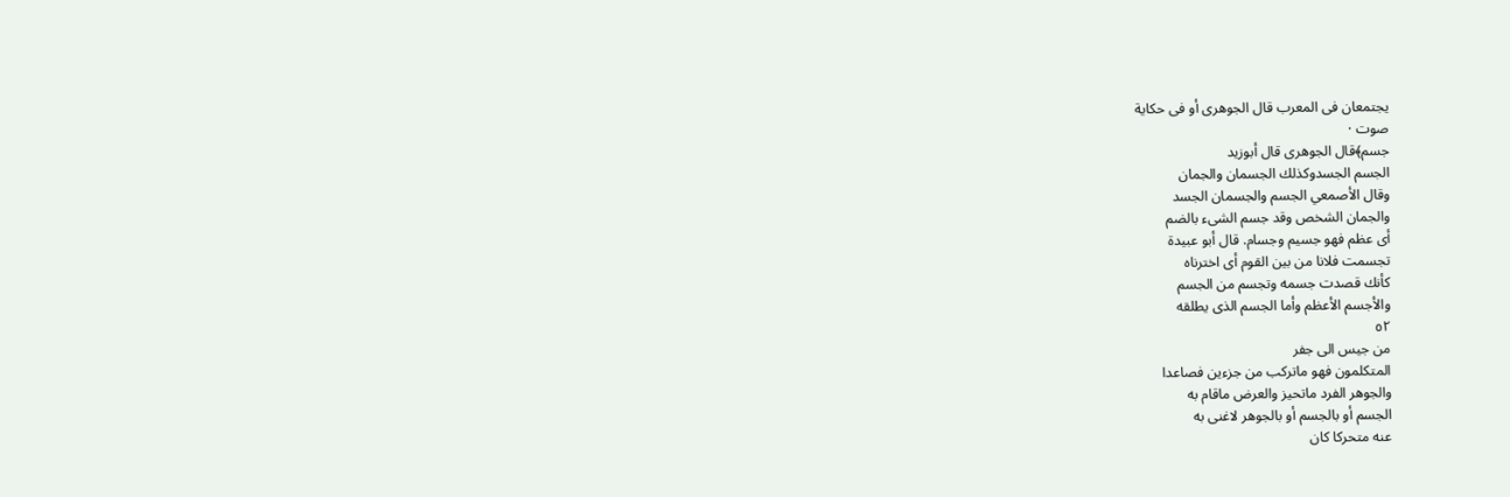يجتمعان فى المعرب قال الجوهرى أو فى حكاية
صوت ·
جسم﴾قال الجوهرى قال أبوزيد
الجسم الجسدوكذلك الجسمان والجمان
وقال الأصمعي الجسم والجسمان الجسد
والجمان الشخص وقد جسم الشىء بالضم
أى عظم فهو جسيم وجسام. قال أبو عبيدة
تجسمت فلانا من بين القوم أى اخترناه
كأنك قصدت جسمه وتجسم من الجسم
والأجسم الأعظم وأما الجسم الذى يطلقه
٥٢
من جيس الى جفر
المتكلمون فهو ماتركب من جزءين فصاعدا
والجوهر الفرد ماتحيز والعرض ماقام به
الجسم أو بالجسم أو بالجوهر لاغنى به
عنه متحركا كان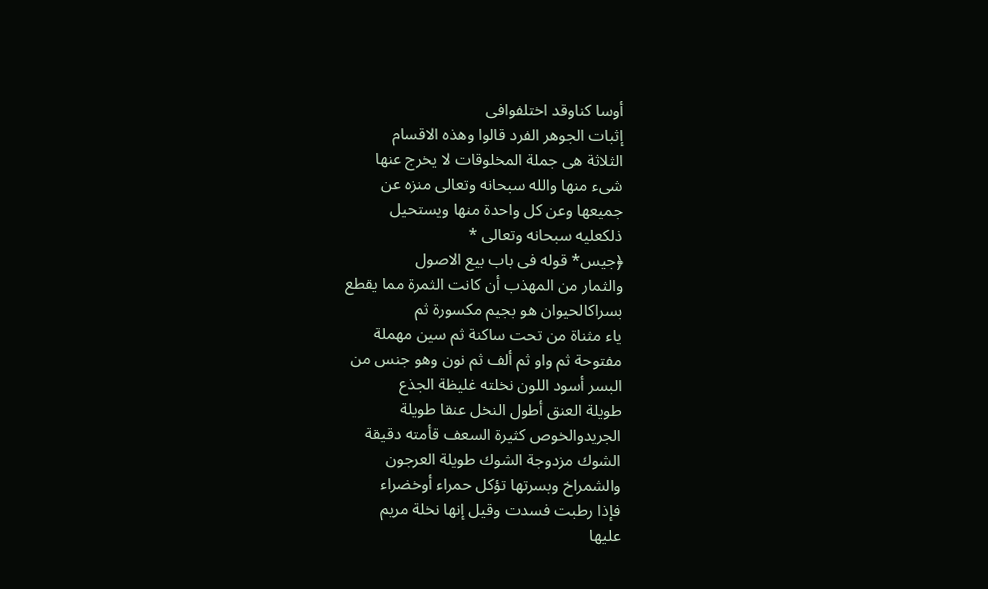أوسا كناوقد اختلفوافى
إثبات الجوهر الفرد قالوا وهذه الاقسام
الثلاثة هى جملة المخلوقات لا يخرج عنها
شىء منها والله سبحانه وتعالى منزه عن
جميعها وعن كل واحدة منها ويستحيل
ذلكعلیه سبحانه وتعالى *
﴿جيس* قوله فى باب بيع الاصول
والثمار من المهذب أن كانت الثمرة مما يقطع
بسراكالحيوان هو بجيم مكسورة ثم
ياء مثناة من تحت ساكنة ثم سين مهملة
مفتوحة ثم واو ثم ألف ثم نون وهو جنس من
البسر أسود اللون نخلته غليظة الجذع
طويلة العنق أطول النخل عنقا طويلة
الجريدوالخوص كثيرة السعف قأمته دقيقة
الشوك مزدوجة الشوك طويلة العرجون
والشمراخ وبسرتها تؤكل حمراء أوخضراء
فإذا رطبت فسدت وقيل إنها نخلة مريم
عليها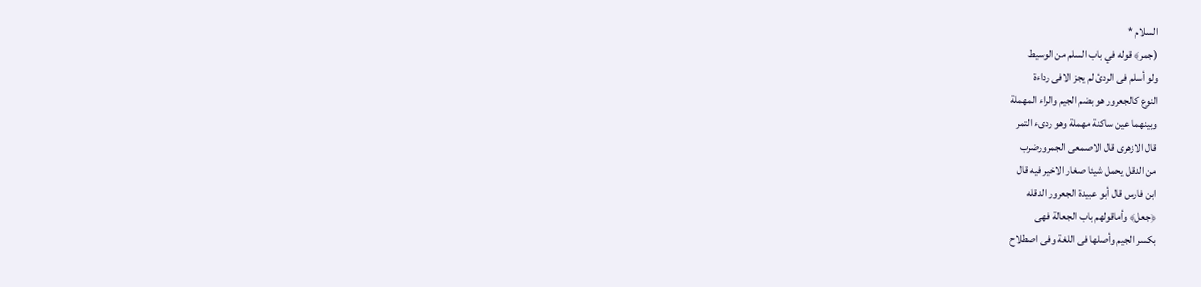السلام *
(جمر﴾ قوله في باب السلم من الوسيط
ولو أسلم فى الردئ لم يجز الافى رداءة
النوع كالجعرور هو بضم الجيم والراء المهملة
وبينهما عين ساكنة مهملة وهو ردىء التمر
قال الازهرى قال الاصمعى الجمرورضرب
من الدقل يحمل شيئا صغار الاخير فيه قال
ابن فارس قال أبو عبيدة الجعرور الدقله
﴿جعل﴾ وأماقولهم باب الجعالة فهى
بكسر الجيم وأصلها فى اللغة وفى اصطلاح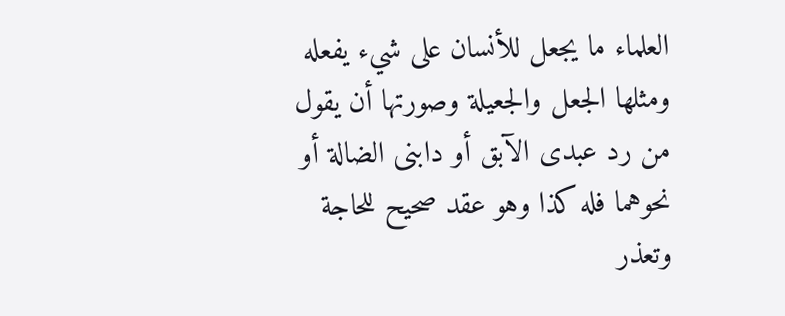العلماء ما يجعل للأنسان على شيء يفعله
ومثلها الجعل والجعيلة وصورتها أن يقول
من رد عبدى الآبق أو دابنى الضالة أو
نحوهما فله كذا وهو عقد صحيح للحاجة
وتعذر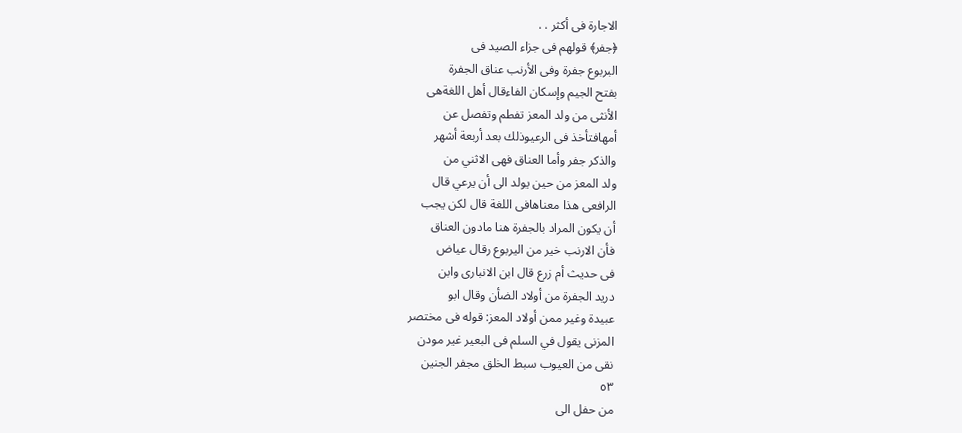الاجارة فى أكثر . .
﴿جفر﴾ قولهم فى جزاء الصيد فى
البربوع جفرة وفى الأرنب عناق الجفرة
بفتح الجيم وإسكان الفاءقال أهل اللغةهى
الأنثى من ولد المعز تفطم وتفصل عن
أمهافتأخذ فى الرعیوذلك بعد أربعة أشهر
والذكر جفر وأما العناق فهى الاثني من
ولد المعز من حين يولد الى أن يرعي قال
الرافعى هذا معناهافى اللغة قال لكن يجب
أن يكون المراد بالجفرة هنا مادون العناق
فأن الارنب خير من اليربوع رقال عياض
فی حدیث أم زرع قال ابن الانبارى وابن
دريد الجفرة من أولاد الضأن وقال ابو
عبيدة وغير ممن أولاد المعز: قوله فى مختصر
المزنى يقول في السلم فى البعير غير مودن
نقى من العيوب سبط الخلق مجفر الجنين
٥٣
من حفل الی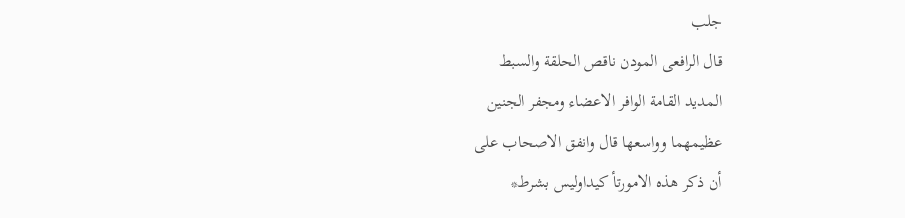جلب
قال الرافعى المودن ناقص الحلقة والسبط
المديد القامة الوافر الاعضاء ومجفر الجنين
عظيمهما وواسعها قال وانفق الاصحاب على
أن ذكر هذه الامورتأ كيداوليس بشرط*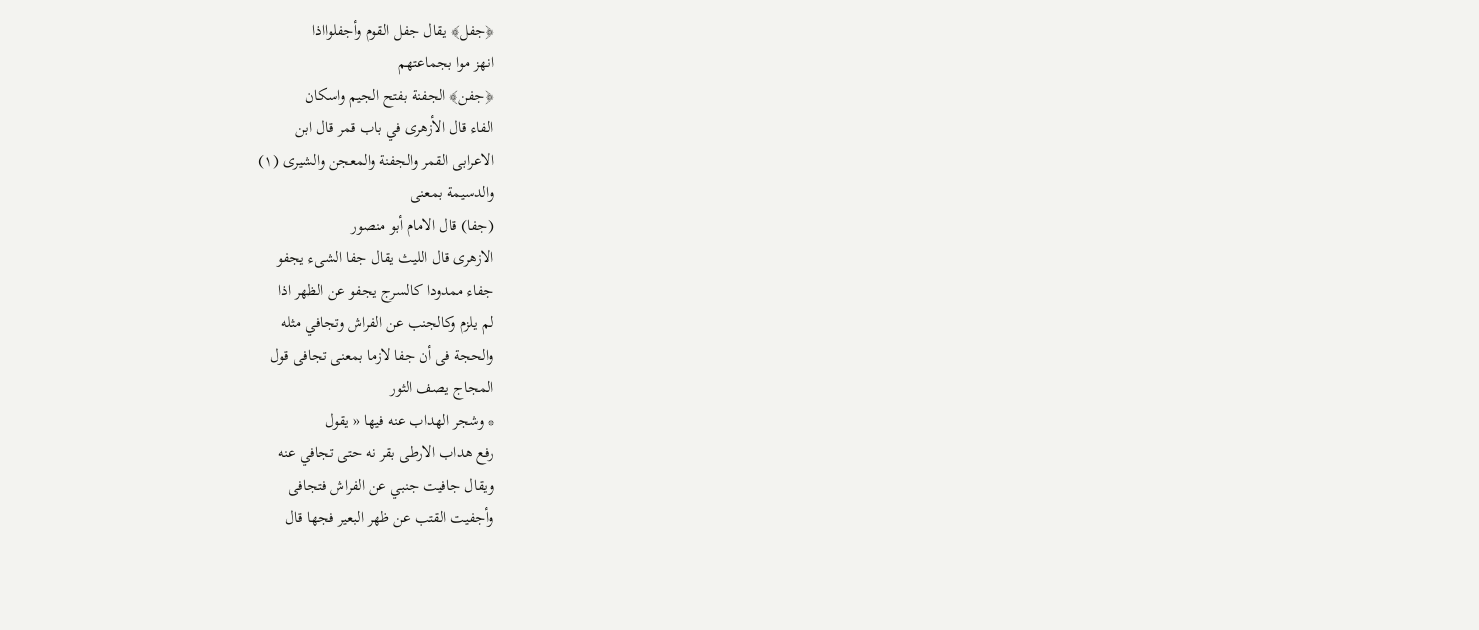﴿جفل﴾ يقال جفل القوم وأجفلوااذا
انهز موا بجماعتهم
﴿جفن﴾ الجفنة بفتح الجيم واسكان
الفاء قال الأزهرى في باب قمر قال ابن
الاعرابى القمر والجفنة والمعجن والشيرى (١)
والدسيمة بمعنى
(جفا) قال الامام أبو منصور
الازهرى قال الليث يقال جفا الشىء يجفو
جفاء ممدودا كالسرج يجفو عن الظهر اذا
لم يلزم وكالجنب عن الفراش وتجافي مثله
والحجة فى أن جفا لازما بمعنى تجافى قول
المجاج يصف الثور
* وشجر الهداب عنه فيها « يقول
رفع هداب الارطی بقر نه حتى تجافي عنه
ويقال جافيت جنبي عن الفراش فتجافى
وأجفيت القتب عن ظهر البعير فجها قال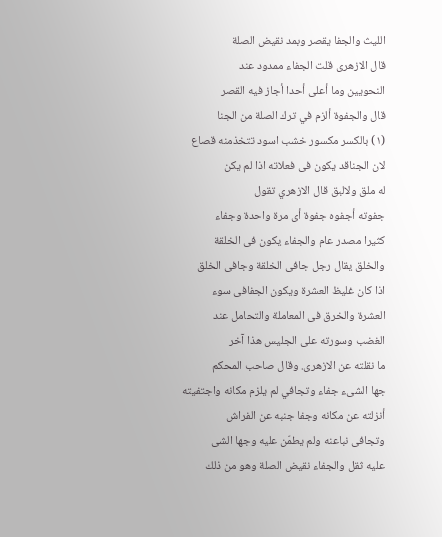الليث والجفا يقصر وبمد نقيض الصلة
قال الازهرى قلت الجفاء ممدود عند
النحويين وما أعلى أحدا أجاز فيه القصر
قال والجفوة ألزم في ترك الصلة من الجنا
(١) بالكسر مكسور خشب اسود تتخذمنه قصاع
لان الجناقد يكون فى فعلاته اذا لم يكن
له ملق ولالبق قال الازهري تقول
جفوته أجفوه جفوة أى مرة واحدة وجفاء
كثيرا مصدر عام والجفاء يكون فى الخلقة
والخلق يقال رجل جافى الخلقة وجافى الخلق
اذا كان غليظ العشرة ويكون الجفافى سوء
العشرة والخرق فى المعاملة والتحامل عند
الغضب وسورته على الجليس هذا آخر
ما نقلته عن الازهرى. وقال صاحب المحكم
جها الشىء جفاء وتجافي لم يلزم مكانه واجتفيته
أنزلته عن مكانه وجفا جنبه عن الفراش
وتجافى نباعنه ولم يطمّن عليه وجها الشى
عليه ثقل والجفاء نقيض الصلة وهو من ذلك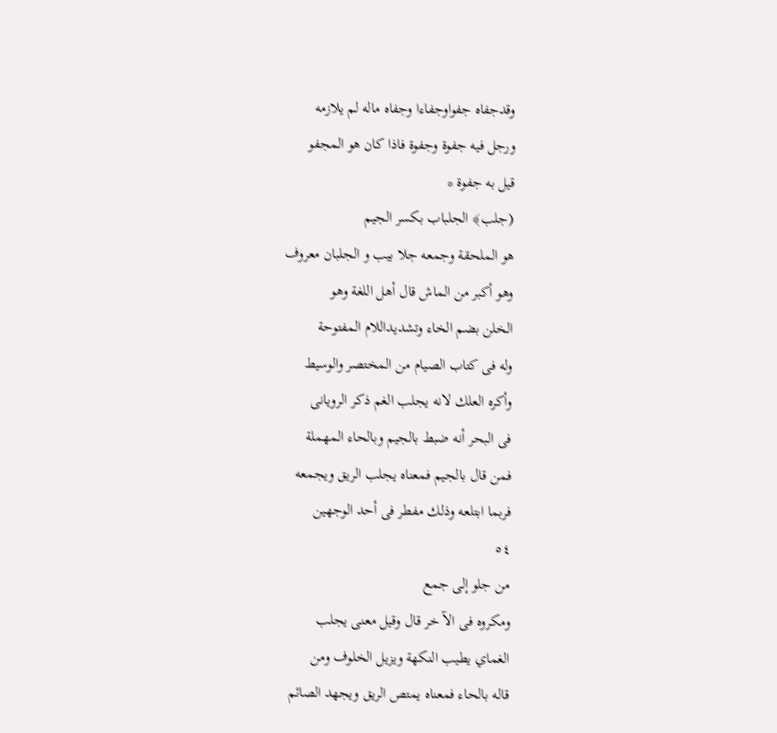وقدجفاه جفواوجفاءا وجفاه ماله لم يلازمه
ورجل فيه جفوة وجفوة فاذا كان هو المجفو
قيل به جفوة *
(جلب﴾ الجلباب بكسر الجيم
هو الملحقة وجمعه جلا بيب و الجلبان معروف
وهو أكبر من الماش قال أهل اللغة وهو
الخلن بضم الخاء وتشديداللام المفتوحة
وله فى كتاب الصيام من المختصر والوسيط
وأكره العلك لانه يجلب الغم ذكر الرويانى
فى البحر أنه ضبط بالجيم وبالحاء المهملة
فمن قال بالجيم فمعناه يجلب الريق ويجمعه
فربما ابتلعه وذلك مفطر فى أحد الوجهين
٥٤
من جلو إلى جمع
ومكروه فى الآ خر قال وقیل معنی یجلب
الغماي يطيب النكهة ويزيل الخلوف ومن
قاله بالحاء فمعناه يمتص الريق ويجهد الصائم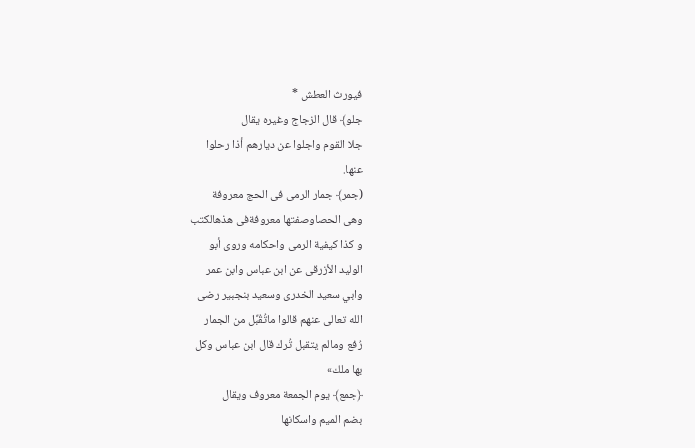فيورث العطش *
جلو﴾ قال الزجاج وغيره يقال
جلا القوم واجلوا عن ديارهم أذا رحلوا
عنها.
(جمر﴾ جمار الرمى فى الحج معروفة
وهی الحصاوصفتها معروفةفى هذهالكتب
و کذا كيفية الرمی واحكامه وروى أبو
الوليد الأزرقى عن ابن عباس وابن عمر
وابي سعيد الخدری وسعيد بنجبير رضى
الله تعالى عنهم قالوا ماتُقُبِّل من الجمار
رُفع ومالم يتقبل تُرك قال ابن عباس وكل
بها ملك»
﴿جمع﴾ يوم الجمعة معروف ويقال
بضم الميم واسكانها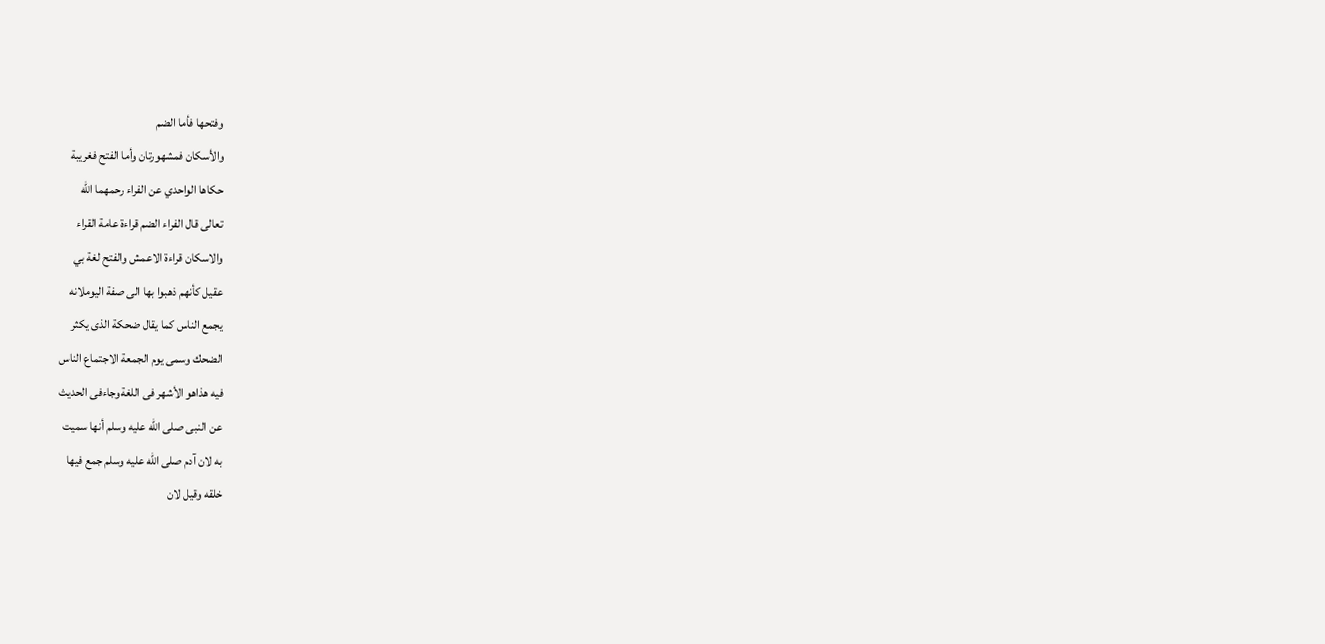وفتحها فأما الضم
والأسكان فمشهورتان وأما الفتح فغريبة
حكاها الواحدي عن الفراء رحمهما الله
تعالى قال الفراء الضم قراءة عامة القراء
والاسكان قراءة الاعمش والفتح لغة بي
عقيل كأنهم ذهبوا بها الى صفة اليوملانه
يجمع الناس كما يقال ضحكة الذى يكثر
الضحك وسمى يوم الجمعة الاجتماع الناس
فيه هذاهو الأشهر فى اللغةوجاءفى الحديث
عن النبى صلى الله عليه وسلم أنها سميت
به لان آدم صلى الله عليه وسلم جمع فيها
خلقه وقيل لان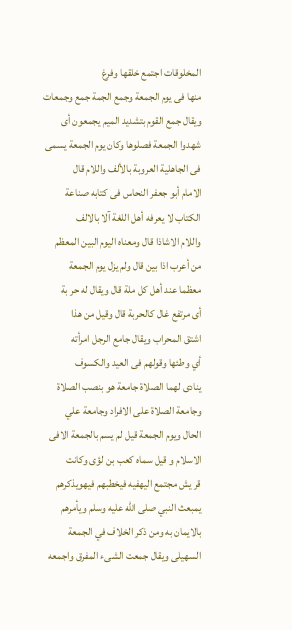المخلوقات اجتمع خلقها وفرغ
منها فى يوم الجمعة وجمع الجمة جمع وجمعات
ويقال جمع القوم بتشديد الميم يجمعون أى
شهدوا الجمعة فصلوها وكان يوم الجمعة يسمى
فى الجاهلية العروبة بالألف واللام قال
الامام أبو جعفر النحاس فى كتابه صناعة
الكتاب لا يعرفه أهل اللغة آلا بالالف
واللام الاشاذا قال ومعناه اليوم البين المعظم
من أعرب اذا بين قال ولم يزل يوم الجمعة
معظما عند أهل كل ملة قال ويقال له حر بة
أى مرتفع غال كالحربة قال وقيل من هذا
اشتق المحراب ويقال جامع الرجل امرأته
أي وطئها وقولهم فى العيد والكسوف
ينادى لهما الصلاة جامعة هو بنصب الصلاة
وجامعة الصلاة على الافراد وجامعة علي
الحال ويوم الجمعة قيل لم يسم بالجمعة الافى
الاسلام و قیل سماہ کعب بن لؤى وكانت
قر یش مجتمع اليهفيه فيخطبهم فيهويذكرهم
يمبعث النبي صلى الله عليه وسلم ويأمرهم
بالايمان به ومن ذكر الخلاف في الجمعة
السهيلى ويقال جمعت الشىء المفرق واجمعه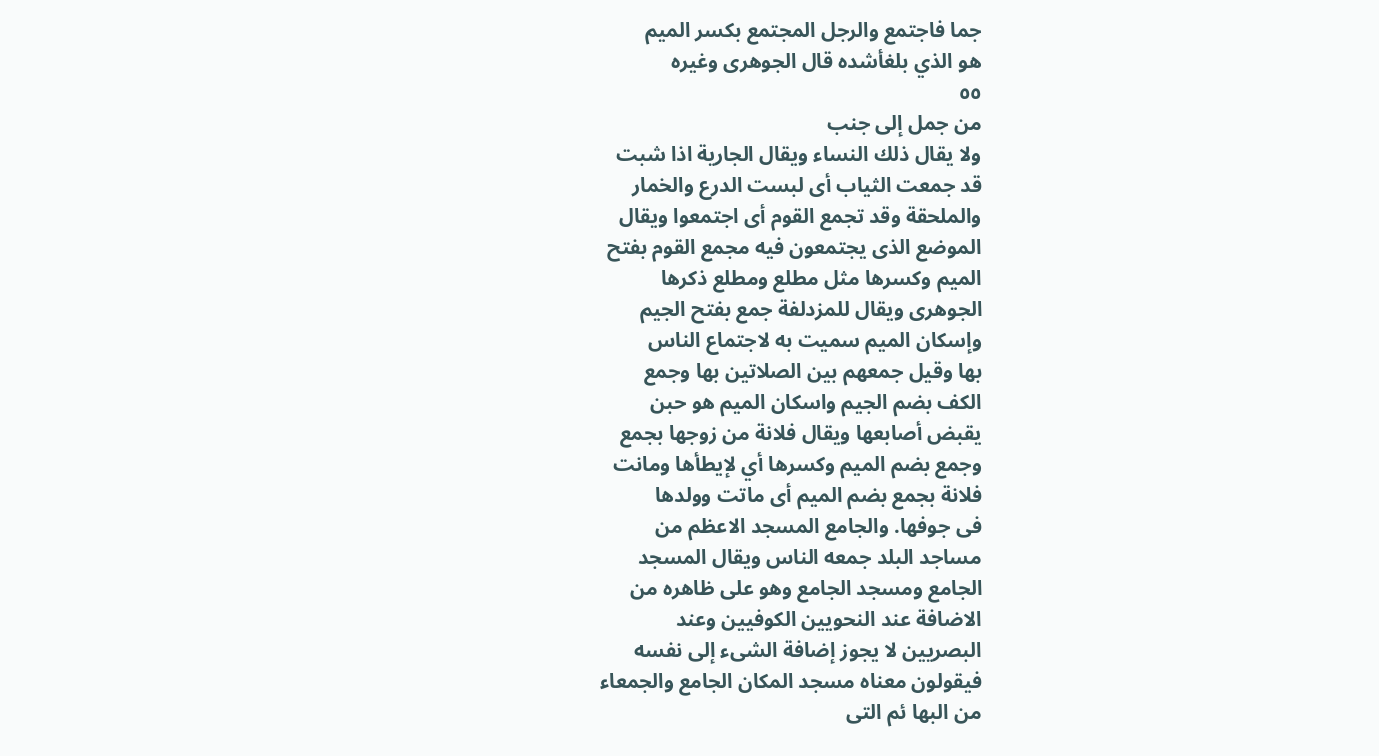جما فاجتمع والرجل المجتمع بكسر الميم
هو الذي بلغأشده قال الجوهرى وغيره
٥٥
من جمل إلى جنب
ولا يقال ذلك النساء ويقال الجارية اذا شبت
قد جمعت الثياب أى لبست الدرع والخمار
والملحقة وقد تجمع القوم أى اجتمعوا ويقال
الموضع الذى يجتمعون فيه مجمع القوم بفتح
الميم وكسرها مثل مطلع ومطلع ذكرها
الجوهرى ويقال للمزدلفة جمع بفتح الجيم
وإسكان الميم سميت به لاجتماع الناس
بها وقيل جمعهم بين الصلاتين بها وجمع
الكف بضم الجيم واسكان الميم هو حبن
يقبض أصابعها ويقال فلانة من زوجها بجمع
وجمع بضم الميم وكسرها أي لإيطأها ومانت
فلانة بجمع بضم الميم أى ماتت وولدها
فى جوفها. والجامع المسجد الاعظم من
مساجد البلد جمعه الناس ويقال المسجد
الجامع ومسجد الجامع وهو على ظاهره من
الاضافة عند النحويين الكوفيين وعند
البصريين لا يجوز إضافة الشىء إلى نفسه
فيقولون معناه مسجد المكان الجامع والجمعاء
من البها ئم التى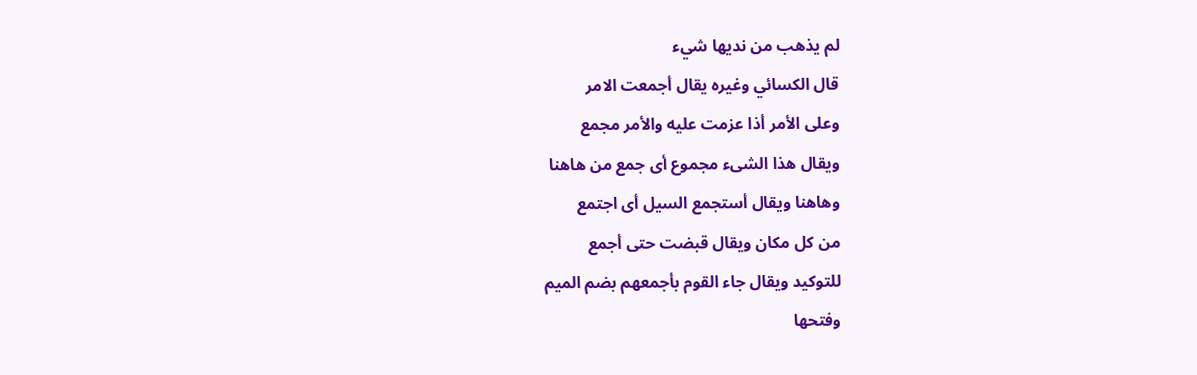لم يذهب من نديها شيء
قال الكسائي وغيره يقال أجمعت الامر
وعلى الأمر أذا عزمت عليه والأمر مجمع
ويقال هذا الشىء مجموع أى جمع من هاهنا
وهاهنا ويقال أستجمع السيل أى اجتمع
من كل مكان ويقال قبضت حتى أجمع
للتوكيد ويقال جاء القوم بأجمعهم بضم الميم
وفتحها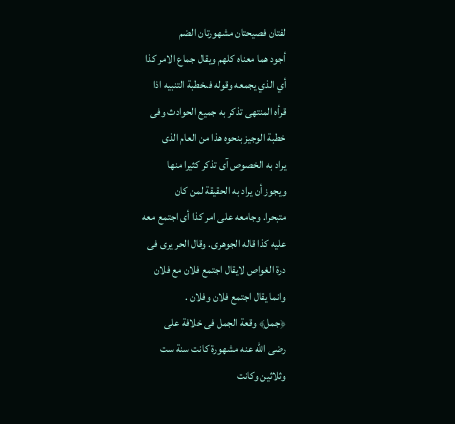لفتان فصيحتان مشهورتان الضم
أجود هما معناه كلهم ويقال جماع الامر كذا
أي الذي يجمعه وقوله فىخطبة التنبيه اذا
قرأه المنتهى تذكر به جميع الحوادث وفى
خطبة الوجيز بنحوه هذا من العام الذى
یراد به الخصوص آی تذکر کثیرا منها
ويجوز أن يراد به الحقيقة لمن كان
متبحرا. وجامعه على امر كذا أى اجتمع معه
عليه كذا قاله الجوهرى. وقال الحر يرى فى
درة الغواص لايقال اجتمع فلان مع فلان
وانما يقال اجتمع فلان وفلان .
﴿جمل﴾ وقعة الجمل فى خلافة على
رضى الله عنه مشهورة كانت سنة ست
وثلاثين وكانت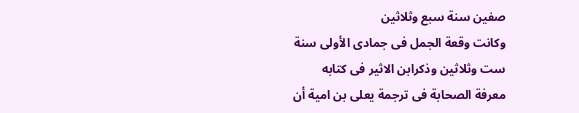صفين سنة سبع وثلاثين
وكانت وقعة الجمل فى جمادى الأولى سنة
ست وثلاثين وذكرابن الاثير فى كتابه
معرفة الصحابة فى ترجمة يعلى بن امية أن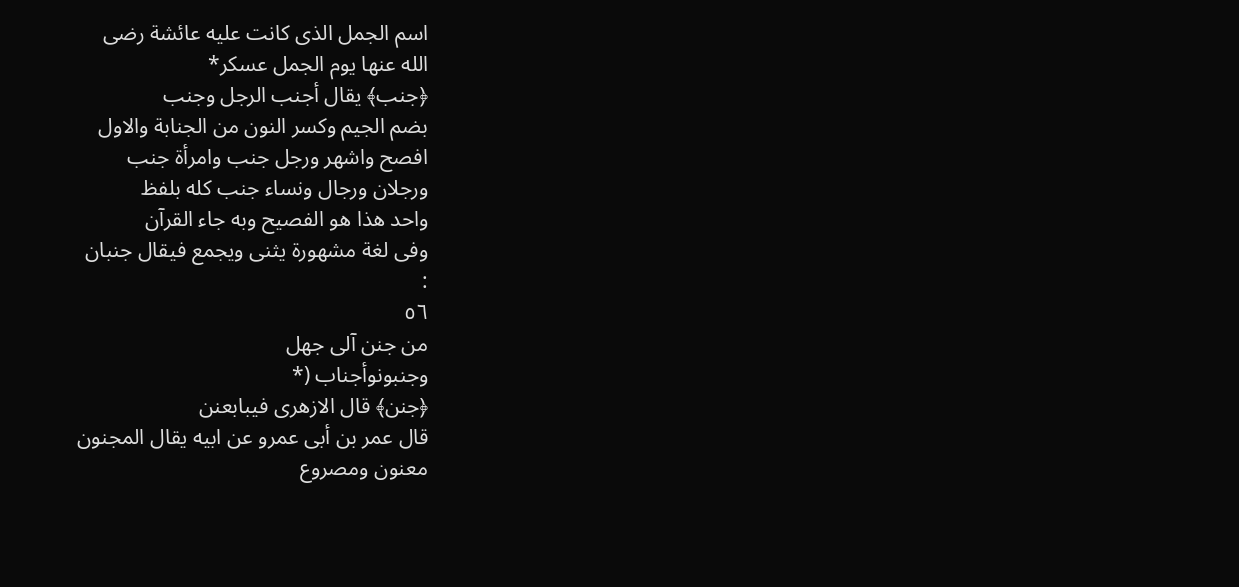اسم الجمل الذى كانت عليه عائشة رضى
الله عنها يوم الجمل عسكر*
﴿جنب﴾ يقال أجنب الرجل وجنب
بضم الجيم وكسر النون من الجنابة والاول
افصح واشهر ورجل جنب وامرأة جنب
ورجلان ورجال ونساء جنب كله بلفظ
واحد هذا هو الفصيح وبه جاء القرآن
وفى لغة مشهورة يثنى ويجمع فيقال جنبان
:
٥٦
من جنن آلی جهل
وجنبونوأجناب (*
﴿جنن﴾ قال الازهرى فيبابعنن
قال عمر بن أبى عمرو عن ابيه يقال المجنون
معنون ومصروع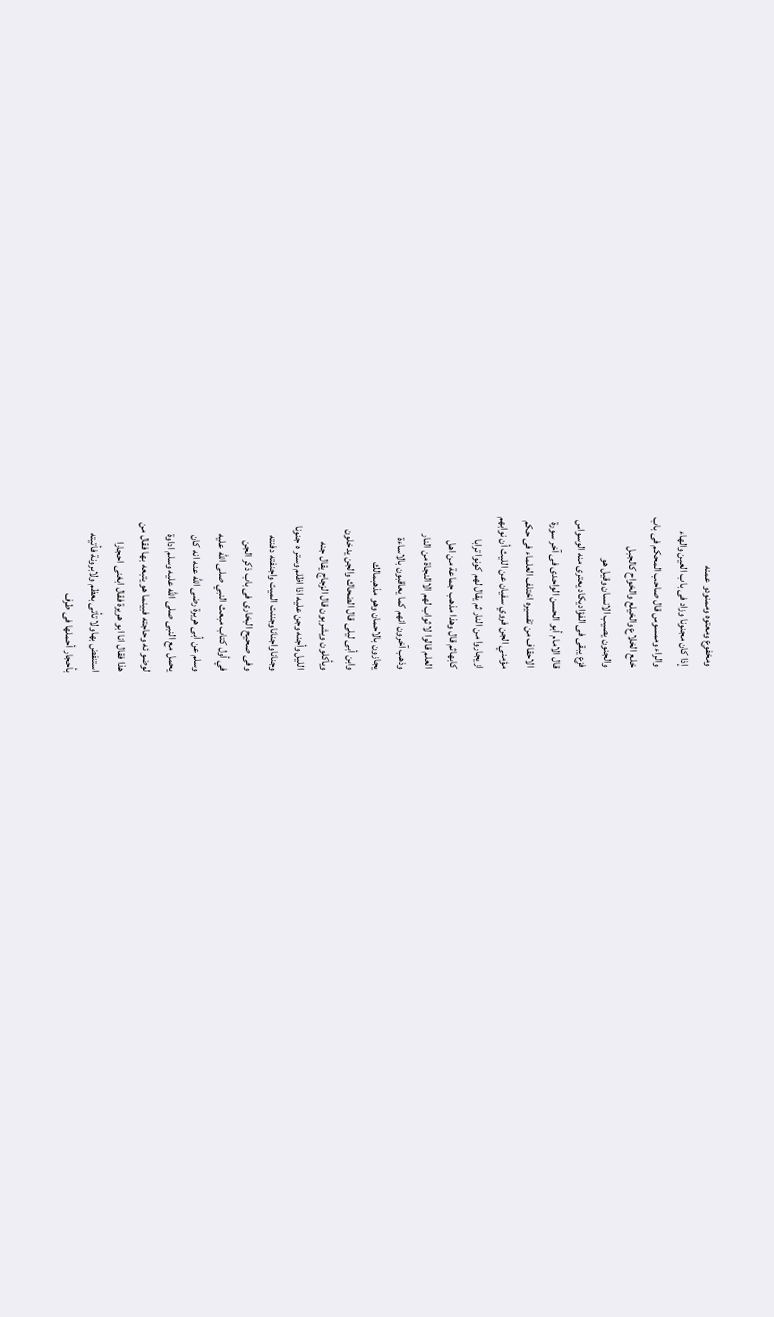ومخفوع ومعتوه وممنودو عمنه
إذا كان مجنونا وزاد فى باب العين والهاء
والراء وممسوس قال صاحب المحكم فى باب
خلع الخلاع والخيلع والخواح كالجبل
والجنون يصيب الانسان وقيل هو
فزع يبقى فى الفؤاديكاد يعترى منه الوسواس
قال الامام أبو الحسن الواحدى فى آخر سورة
الاحقاف من تفسيره اختلف العلماء فى حكم
مؤمني الجن فروي سفيان عن الليث أن نوابهم
ازيجاروا من النار ثم يقال لهم كونوا ترابا
كابهاثم قال وهذا مذهب جماعة من اهل
العلم قالوا لا ثواب لهم الاالنجاة من النار
وذهب آخرون انهم كما يعاقبون بالاساءة
يجازون بالاحمان وهو مذهبمالك
وابن أبى ليلى قال الضحاك والجن يدخلون
ويأكلون ويشربون قال الزجاج يقال جنه
الليل وأجنه وجن عليه اذا اظلم وستر ه جنونا
وجناناواجناناوجننت الميت واجنفته دفنته
وفى صحيح البخارى فى باب ذكر الجن
في أول كتاب مبعث النبي صلى الله عليه
وسلم عن أبى هريرة رضى الله عنه انه كان
يحمل مع النبى صلى الله عليه وسلم اداوة
لوضو ئه وحاجته فبينما هو يتبعه بها فقال من
هذا فقال انا ابو هريرة فقال ابغنى احجارا
استنفض بهاولا تأتى بعظم ولابرونة فأتيته
بأحجار أحملها فى طرف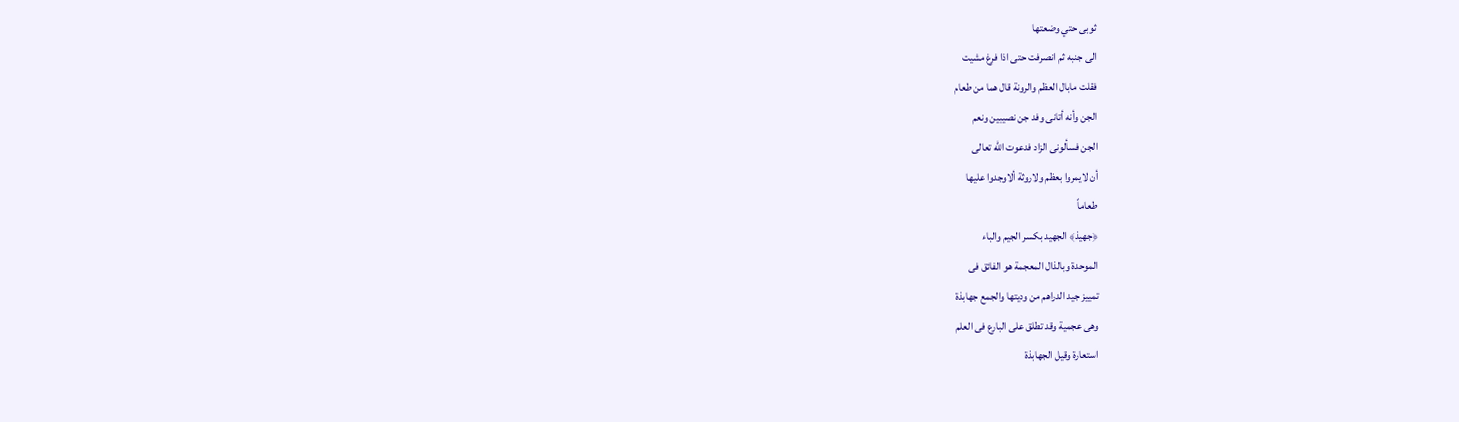ثوبى حتي وضعتها
الى جنبه ثم انصرفت حتى اذا فرغ مشيت
فقلت مابال العظم والرونة قال هما من طعام
الجن وأنه أتانى وفد جن نصيبين ونعم
الجن فسألونى الزاد فدعوت الله تعالى
أن لايمروا بعظم ولاروثة ألاوجدوا عليها
طعاماً
﴿جهيذ﴾ الجهيد بكسر الجيم والباء
الموحدة وبالذال المعجمة هو الفائق فى
تمييز جيد الدراهم من وديتها والجمع جهابذة
وهى عجمية وقد تطلق على البارع فى العلم
استعارة وقيل الجهابذة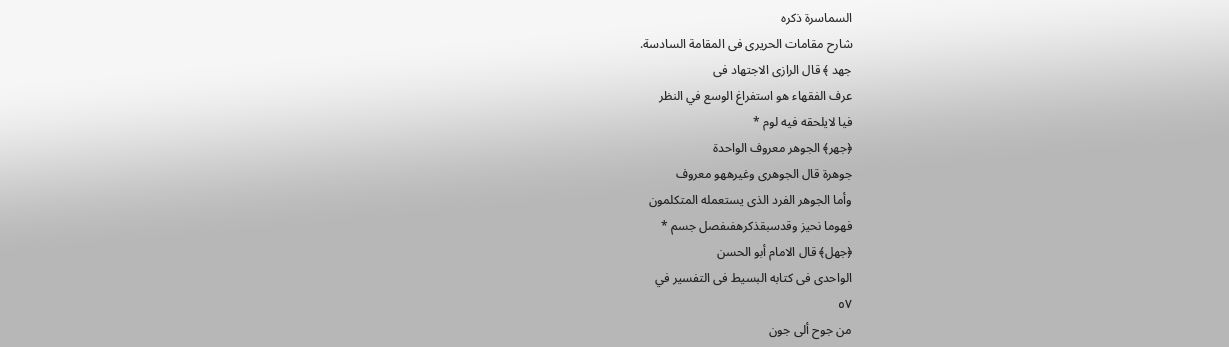السماسرة ذكره
شارح مقامات الحريرى فى المقامة السادسة.
جهد ﴾ قال الرازى الاجتهاد فى
عرف الفقهاء هو استفراغ الوسع في النظر
فيا لايلحقه فيه لوم *
﴿جهر﴾ الجوهر معروف الواحدة
جوهرة قال الجوهرى وغيرههو معروف
وأما الجوهر الفرد الذى يستعمله المتكلمون
فهوما نحیز وقدسبقذكرهفىفصل جسم *
﴿جهل﴾ قال الامام أبو الحسن
الواحدى فى كتابه البسيط فى التفسير في
٥٧
من جوح ألى جون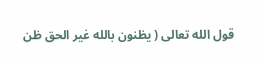قول الله تعالى ( يظنون بالله غير الحق ظن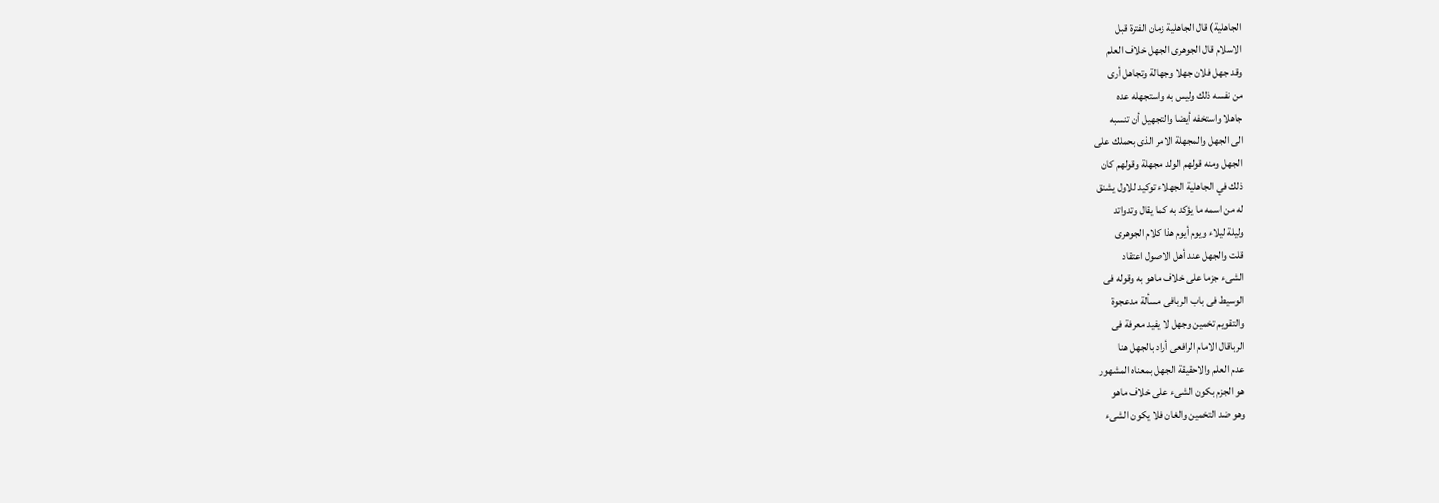الجاهلية) قال الجاهلية زمان الفترة قبل
الاسلام قال الجوهرى الجهل خلاف العلم
وقد جهل فلان جهلا وجهالة وتجاهل أرى
من نفسه ذلك وليس به واستجهله عده
جاهلا واستخفه أيضا والتجهيل أن تنسبه
الى الجهل والمجهلة الامر الذى بحملك على
الجهل ومنه قولهم الولد مجهلة وقولهم كان
ذلك في الجاهلية الجهلاء توكيد للاول يشنق
له من اسمه ما يؤكد به کما يقال وتدواتد
وليلة ليلاء ويوم أيوم هذا كلام الجوهرى
قلت والجهل عند أهل الاصول اعتقاد
الشىء جزما على خلاف ماهو به وقوله فى
الوسيط فى باب الربافى مسألة مدعجوة
والتقويم تخمين وجهل لا يفيد معرفة فى
الرباقال الامام الرافعى أراد بالجهل هنا
عدم العلم والاحقيقة الجهل بمعناه المشهور
هو الجزم بكون الشىء على خلاف ماهو
وهو ضد التخمين والغان فلا يكون الشىء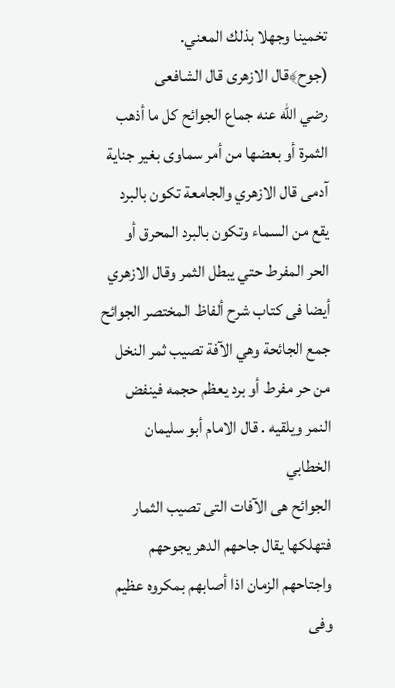تخمينا وجهلا بذلك المعني.
(جوح﴾قال الازهرى قال الشافعى
رضي الله عنه جماع الجوائح كل ما أذهب
الثمرة أو بعضها من أمر سماوى بغير جناية
آدمى قال الازهري والجامعة تكون بالبرد
يقع من السماء وتكون بالبرد المحرق أو
الحر المفرط حتي يبطل الثمر وقال الازهري
أيضا فى كتاب شرح ألفاظ المختصر الجوائح
جمع الجائحة وهي الآفة تصيب ثمر النخل
من حر مفرط أو برد يعظم حجمه فينفض
النمر ويلقيه . قال الامام أبو سليمان الخطابي
الجوائح هى الآفات التى تصيب الثمار
فتهلكها يقال جاحهم الدهر يجوحهم
واجتاحهم الزمان اذا أصابهم بمكروه عظيم
وفى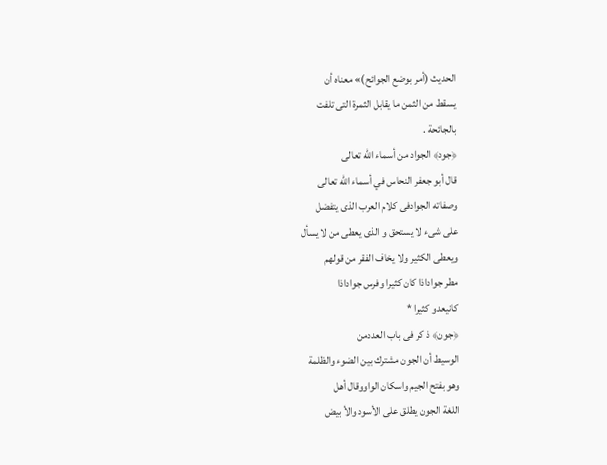الحديث (أمر بوضع الجوائح)» معناه أن
يسقط من الثمن ما يقابل الثمرة التى تلفت
بالجائحة .
﴿جود﴾ الجواد من أسماء الله تعالى
قال أبو جعفر النحاس في أسماء الله تعالى
وصفاته الجوادفى كلام العرب الذى يتفضل
على شىء لا يستحق و الذى يعطى من لا يسأل
ويعطى الكثير ولا يخاف الفقر من قولهم
مطر جواداذا كان كثيرا وفرس جواداذا
کانیعدو کثیرا *
﴿جون﴾ ذ کر فی باب العددمن
الوسيط أن الجون مشترك بين الضوء والظلمة
وهو بفتح الجيم واسكان الواووقال أهل
اللغة الجون يطلق على الأسود والأ بيض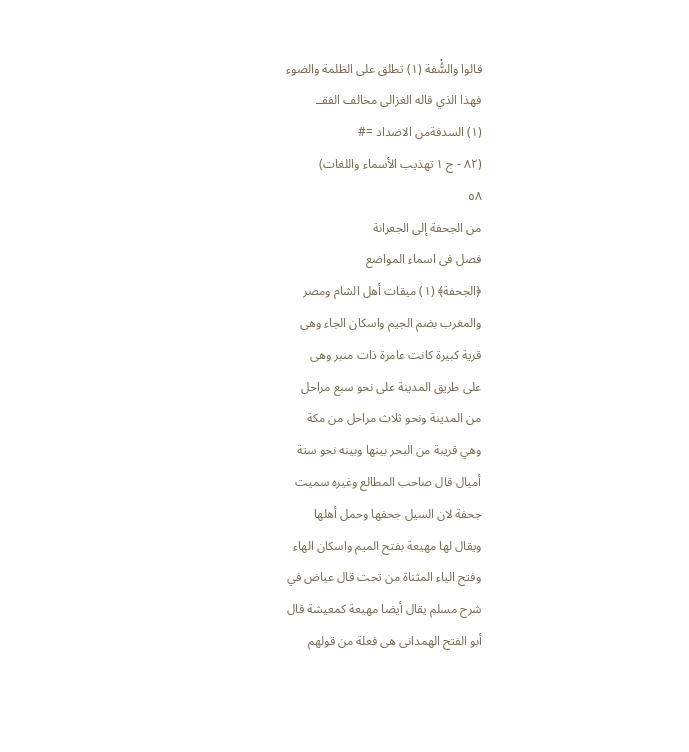قالوا والسُّْفة (١) تطلق على الظلمة والضوء
فهذا الذي قاله الغزالى مخالف الفقــ
(١) السدفةمن الاضداد =#
(٨٢ - ج ١ تهذيب الأسماء واللغات)
٥٨
من الجحفة إلى الجعرانة
فصل فى اسماء المواضع
﴿الجحفة﴾ (١) ميقات أهل الشام ومصر
والمغرب بضم الجيم واسكان الجاء وهى
قرية كبيرة كانت عامرة ذات منبر وهى
على طريق المدينة على نحو سبع مراحل
من المدينة ونحو ثلاث مراحل من مكة
وهي قريبة من البحر بينها وبينه نحو ستة
أميال قال صاحب المطالع وغيره سميت
جحفة لان السيل جحفها وحمل أهلها
ويقال لها مهيعة بفتح الميم واسكان الهاء
وفتح الياء المثناة من تحت قال عياض في
شرح مسلم يقال أيضا مهيعة كمعيشة قال
أبو الفتح الهمدانى هى فعلة من قولهم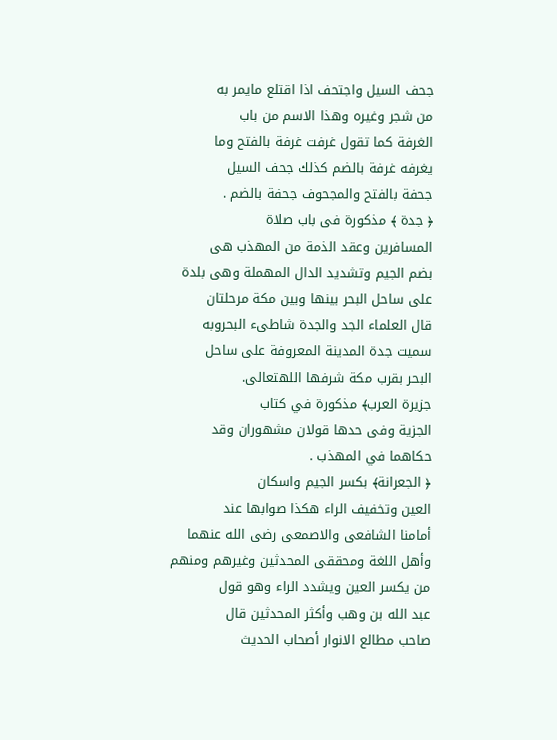جحف السيل واجتحف اذا اقتلع مايمر به
من شجر وغيره وهذا الاسم من باب
الغرفة كما تقول غرفت غرفة بالفتح وما
يغرفه غرفة بالضم كذلك جحف السيل
جحفة بالفتح والمجحوف جحفة بالضم .
﴿ جدة ﴾ مذكورة فى باب صلاة
المسافرين وعقد الذمة من المهذب هى
بضم الجيم وتشديد الدال المهملة وهى بلدة
على ساحل البحر بينها وبين مكة مرحلتان
قال العلماء الجد والجدة شاطىء البحروبه
سميت جدة المدينة المعروفة على ساحل
البحر بقرب مکة شرفها اللهتعالى.
جزيرة العرب﴾ مذكورة في كتاب
الجزية وفى حدها قولان مشهوران وقد
حکاهما في المهذب .
﴿ الجعرانة﴾ بكسر الجيم واسكان
العين وتخفيف الراء هكذا صوابها عند
أمامنا الشافعى والاصمعى رضى الله عنهما
وأهل اللغة ومحققى المحدثين وغيرهم ومنهم
من يكسر العين ويشدد الراء وهو قول
عبد الله بن وهب وأكثر المحدثين قال
صاحب مطالع الانوار أصحاب الحديث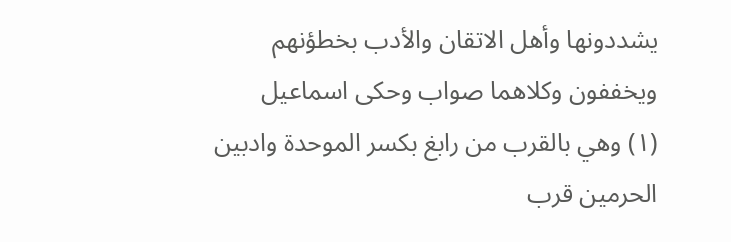يشددونها وأهل الاتقان والأدب بخطؤنهم
ويخففون وكلاهما صواب وحكى اسماعيل
(١) وهي بالقرب من رابغ بكسر الموحدة وادبين الحرمين قرب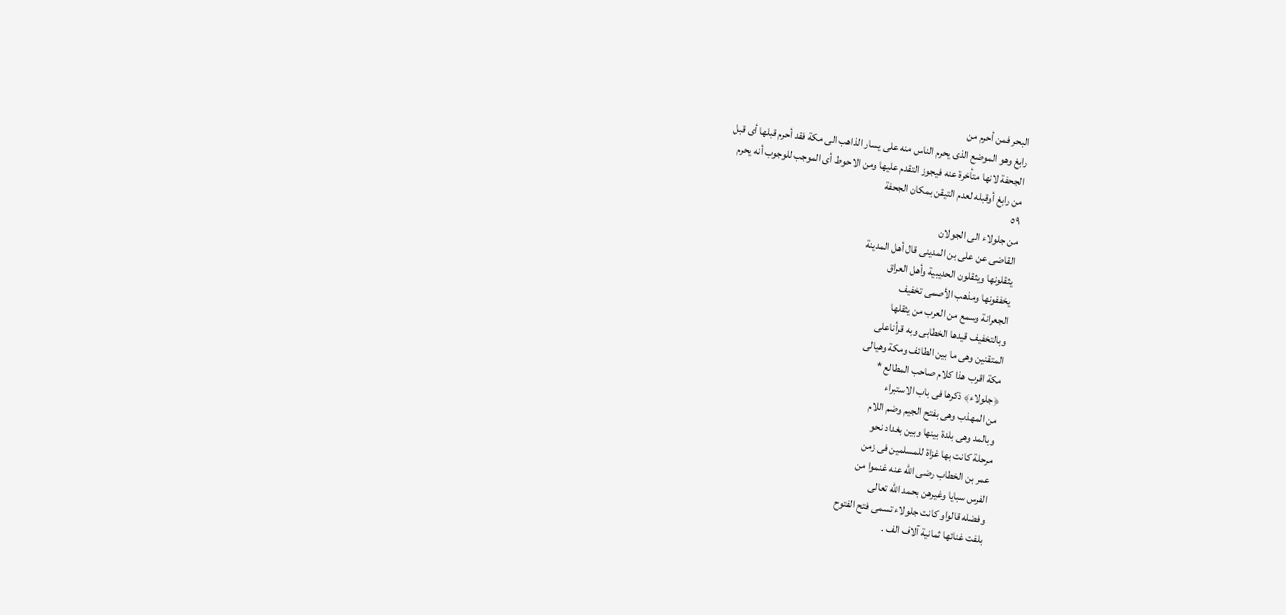البحر فمن أحرم من
رابغ وهو الموضع الذى يحرم الناس منه على يسار الذاهب الى مكة فقد أحرم قبلها أى قبل
الجحفة لانها متأخرة عنه فيجوز التقدم عليها ومن الاحوط أى الموجب للوجوب أنه يحرم
من رابغ أوقبله لعدم التيقن بمكان الجحفة
٥٩
من جلولاء الى الجولان
القاضى عن على بن المدينى قال أهل المدينة
يثقلونها ويثقلون الحديبية وأهل العراق
يخففونها ومذهب الأصمى تخفيف
الجعرانة وسمع من العرب من يثقلها
وبالتخفيف قيدها الخطابى وبه قرأناعلى
المتقنين وهى ما بين الطائف ومكة وهیالی
مكة اقرب هذا كلام صاحب المطالع *
﴿جلولاء﴾ ذكرها فى باب الاستبراء
من المهذب وهى بفتح الجيم وضم اللام
وبالمد وهى بلدة بينها وبين بغداد نحو
مرحلة كانت بها غزاة للمسلمين فى زمن
عمر بن الخطاب رضى الله عنه غنموا من
الفرس سبايا وغيرهن بحمد الله تعالى
وفضله قالواو كانت جلولاء تسمى فتح الفتوح
بلفت غنائها ثمانية آلاف الف .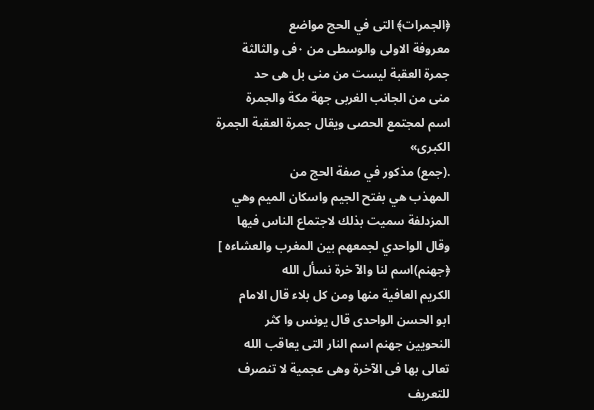﴿الجمرات﴾ التى في الحج مواضع
معروفة الاولى والوسطى من ٠فى والثالثة
جمرة العقبة ليست من منی بل هى حد
منى من الجانب الغربى جهة مكة والجمرة
اسم لمجتمع الحصى ويقال جمرة العقبة الجمرة
الکبری»
.(جمع) مذكور في صفة الحج من
المهذب هي بفتح الجيم واسكان الميم وهي
المزدلفة سميت بذلك لاجتماع الناس فيها
وقال الواحدي لجمعهم بين المغرب والعشاءه ]
﴿جهنم)اسم لنا والآ خرة نسأل الله
الكريم العافية منها ومن كل بلاء قال الامام
ابو الحسن الواحدى قال يونس وا كثر
النحويين جهنم اسم النار التى يعاقب الله
تعالى بها فى الآخرة وهى عجمية لا تنصرف
للتعريف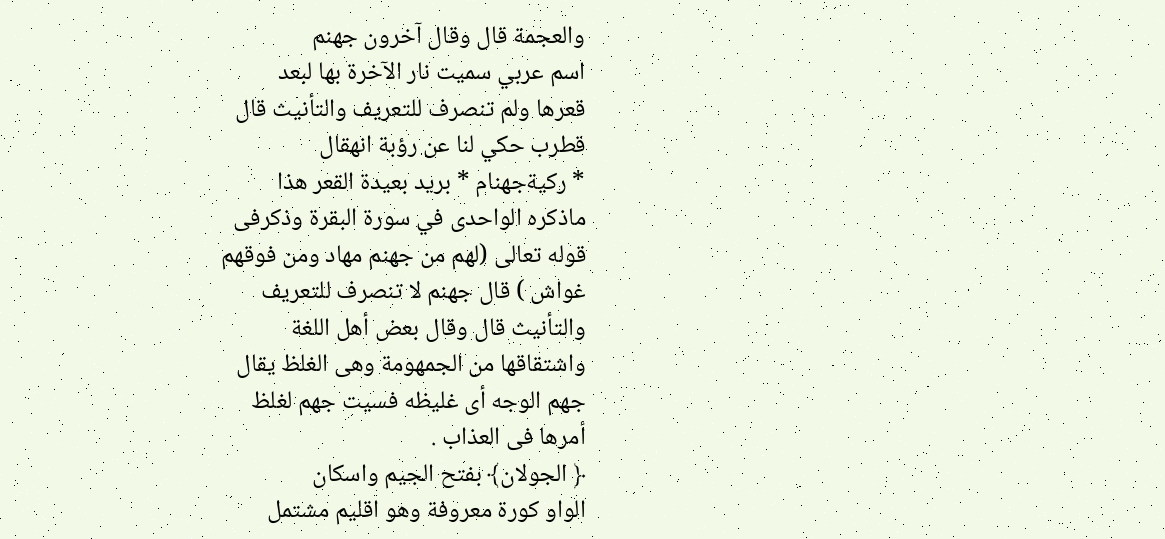والعجمة قال وقال آخرون جهنم
اسم عربي سمیت نار الآخرة بها لبعد
قعرها ولم تنصرف للتعريف والتأنيث قال
قطرب حکي لنا عن رؤبة انهقال
* ركيةجهنام * بريد بعيدة القعر هذا
ماذكره الواحدى في سورة البقرة وذكرفى
قوله تعالى (لهم من جهنم مهاد ومن فوقهم
غواش ) قال جهنم لا تنصرف للتعريف
والتأنيث قال وقال بعض أهل اللغة
واشتقاقها من الجمهومة وهى الغلظ يقال
جهم الوجه أى غليظه فسيت جهم لغلظ
أمرها فى العذاب .
﴿ الجولان﴾ بفتح الجيم واسكان
الواو كورة معروفة وهو اقليم مشتمل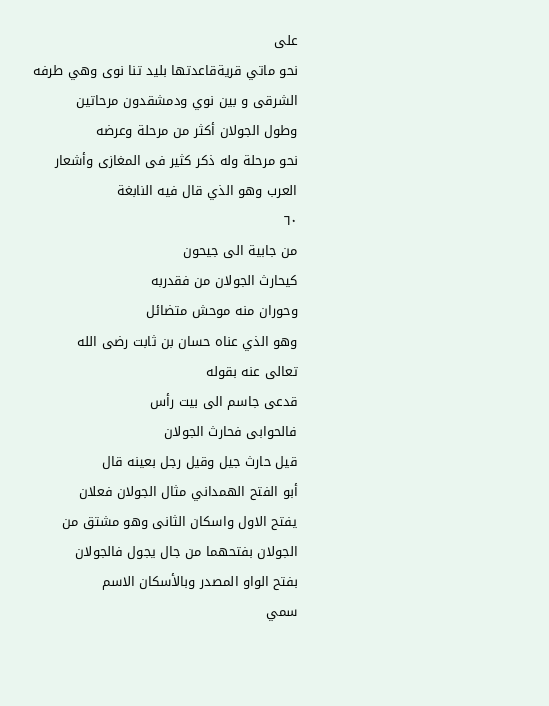على
نحو ماتي قريةقاعدتها بليد تنا نوى وهي طرفه
الشرقی و بین نوي ودمشقدون مرحاتین
وطول الجولان أكثر من مرحلة وعرضه
نحو مرحلة وله ذكر كثير فى المغازى وأشعار
العرب وهو الذي قال فيه النابغة
٦٠
من جابیة الی جیحون
كيحارث الجولان من فقدربه
وحوران منه موحش متضائل
وهو الذي عناه حسان بن ثابت رضى الله
تعالى عنه بقوله
قدعی جاسم الی بیت رأس
فالحوابی فحارث الجولان
قيل حارث جيل وقيل رجل بعينه قال
أبو الفتح الهمداني مثال الجولان فعلان
يفتح الاول واسكان الثانى وهو مشتق من
الجولان بفتحهما من جال يجول فالجولان
بفتح الواو المصدر وبالأسكان الاسم
سمي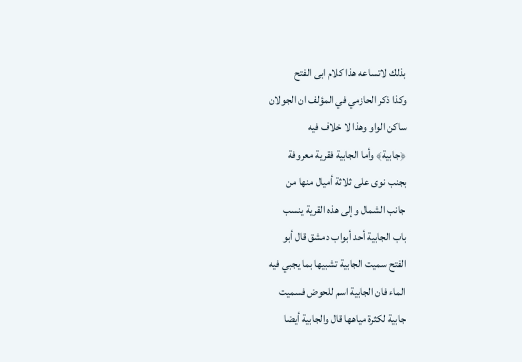بذلك لاتساعه هذا كلام ابى الفتح
وكذا ذكر الحازمي في المؤلف ان الجولان
ساكن الواو وهذا لا خلاف فيه
﴿جابية﴾ وأما الجابية فقرية معروفة
بجنب نوى على ثلاثة أميال منها من
جانب الشمال وإلى هذه القرية ينسب
باب الجابية أحد أبواب دمشق قال أبو
الفتح سميت الجابية تشبيها بما يجبي فيه
الماء فان الجابية اسم للحوض فسميت
جابية لكثرة مياهها قال والجابية أيضا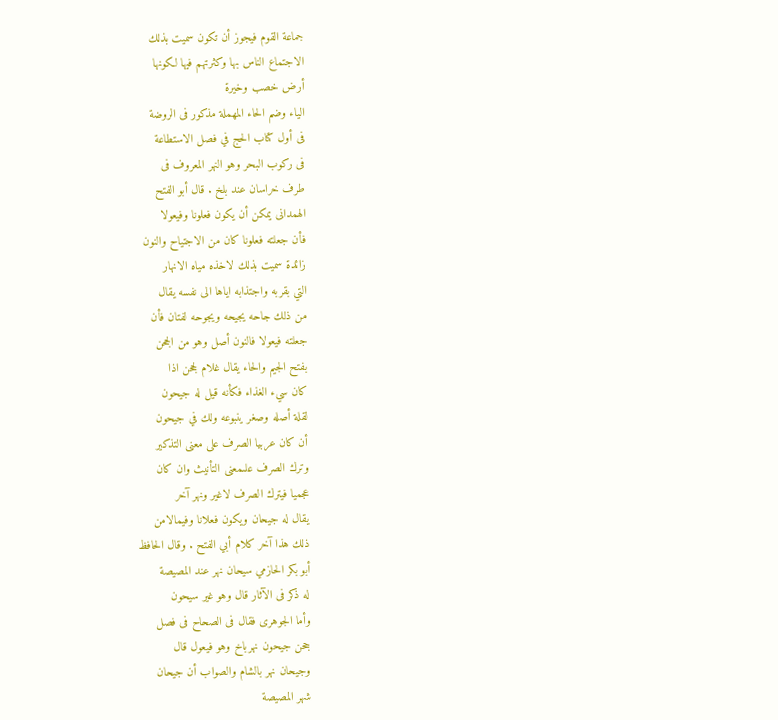جماعة القوم فيجوز أن تكون سميت بذلك
الاجتماع الناس بها وكثرتهم فيها لكونها
أرض خصب وخيرة
الياء وضم الحاء المهملة مذكور فى الروضة
فى أول كتاب الحج في فصل الاستطاعة
فى ركوب البحر وهو النهر المعروف فى
طرف خراسان عند بلخ . قال أبو الفتح
الهمدانى يمكن أن يكون فعلونا وفيعولا
فأن جعلته فعلونا كان من الاجتياح والنون
زائدة سميت بذلك لاخذه مياه الانهار
التي بقربه واجتذابه اياها الى نفسه يقال
من ذلك جاحه يجيحه ويجوحه لفتان فأن
جعلته فيعولا فالنون أصل وهو من الجحن
بفتح الجيم والحاء يقال غلام لجحن اذا
كان سيء الغذاء فكأنه قيل له جيحون
لقلة أصله وصغر ينبوعه ولك في جيحون
أن كان عربيا الصرف على معنى التذكير
وترك الصرف علىمعنى التأنيث وان كان
عجميا فيترك الصرف لاغير ونهر آخر
يقال له جیحان ویکون فعلانا وفيمالامن
ذلك هذا آخر كلام أبي الفتح . وقال الحافظ
أبو بكر الحازمي سيحان نهر عند المصيصة
له ذكر فى الآثار قال وهو غير سيحون
وأما الجوهرى فقال فى الصحاح فى فصل
جحن جيحون نهرباخ وهو فيعول قال
وجيحان نهر بالشام والصواب أن جيحان
شهر المصيصة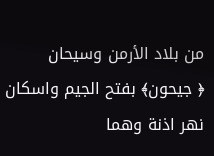من بلاد الأرمن وسيحان
﴿ جيحون﴾ بفتح الجيم واسكان نهر اذنة وهما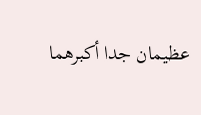عظيمان جدا أكبرهما